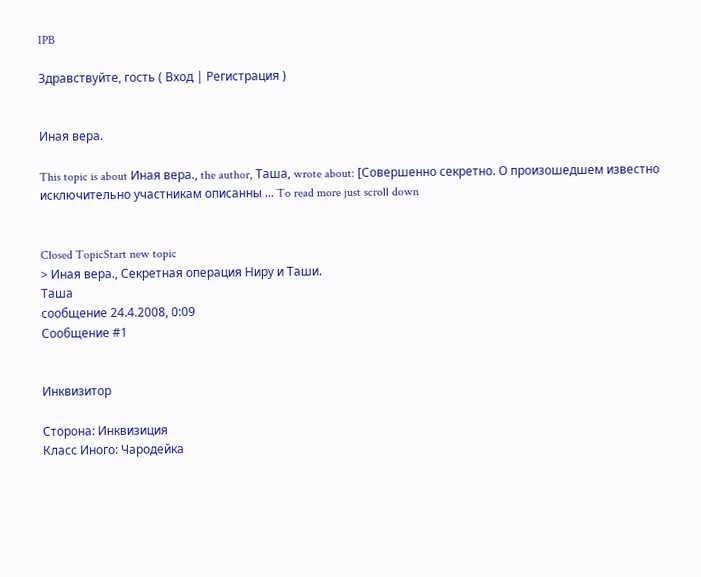IPB

Здравствуйте, гость ( Вход | Регистрация )


Иная вера.

This topic is about Иная вера., the author, Таша, wrote about: [Совершенно секретно. О произошедшем известно исключительно участникам описанны ... To read more just scroll down


Closed TopicStart new topic
> Иная вера., Секретная операция Ниру и Таши.
Таша
сообщение 24.4.2008, 0:09
Сообщение #1


Инквизитор

Сторона: Инквизиция
Класс Иного: Чародейка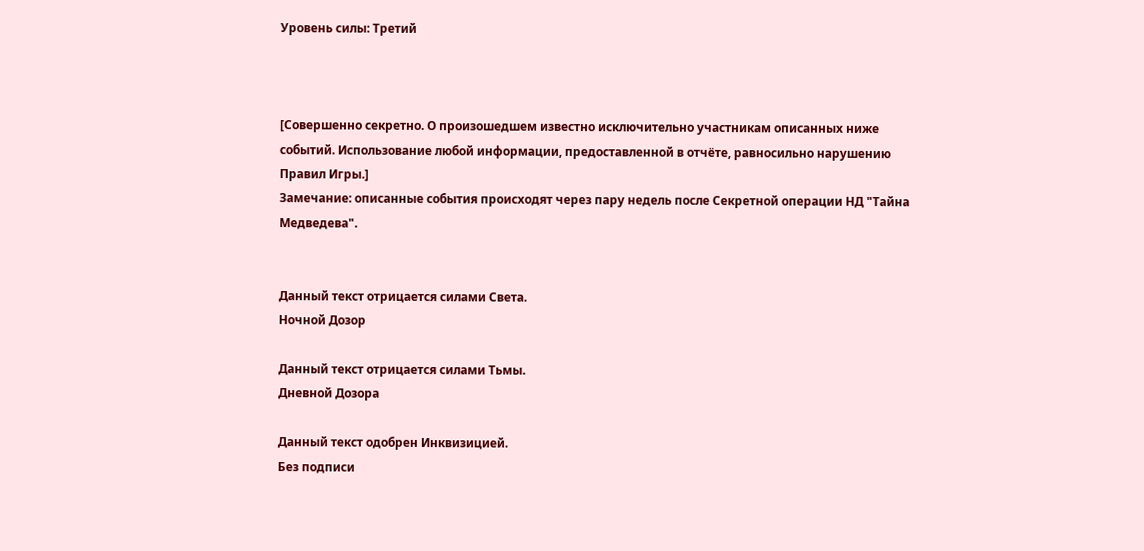Уровень силы: Третий



[Совершенно секретно. О произошедшем известно исключительно участникам описанных ниже событий. Использование любой информации, предоставленной в отчёте, равносильно нарушению Правил Игры.]
Замечание: описанные события происходят через пару недель после Секретной операции НД "Тайна Медведева".


Данный текст отрицается силами Света.
Ночной Дозор

Данный текст отрицается силами Тьмы.
Дневной Дозора

Данный текст одобрен Инквизицией.
Без подписи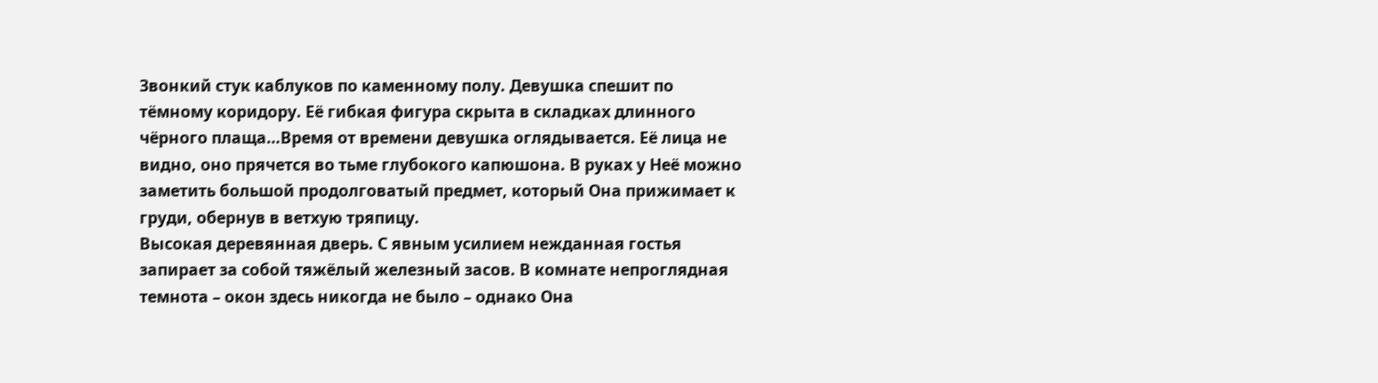Звонкий стук каблуков по каменному полу. Девушка спешит по тёмному коридору. Её гибкая фигура скрыта в складках длинного чёрного плаща…Время от времени девушка оглядывается. Её лица не видно, оно прячется во тьме глубокого капюшона. В руках у Неё можно заметить большой продолговатый предмет, который Она прижимает к груди, обернув в ветхую тряпицу.
Высокая деревянная дверь. С явным усилием нежданная гостья запирает за собой тяжёлый железный засов. В комнате непроглядная темнота – окон здесь никогда не было – однако Она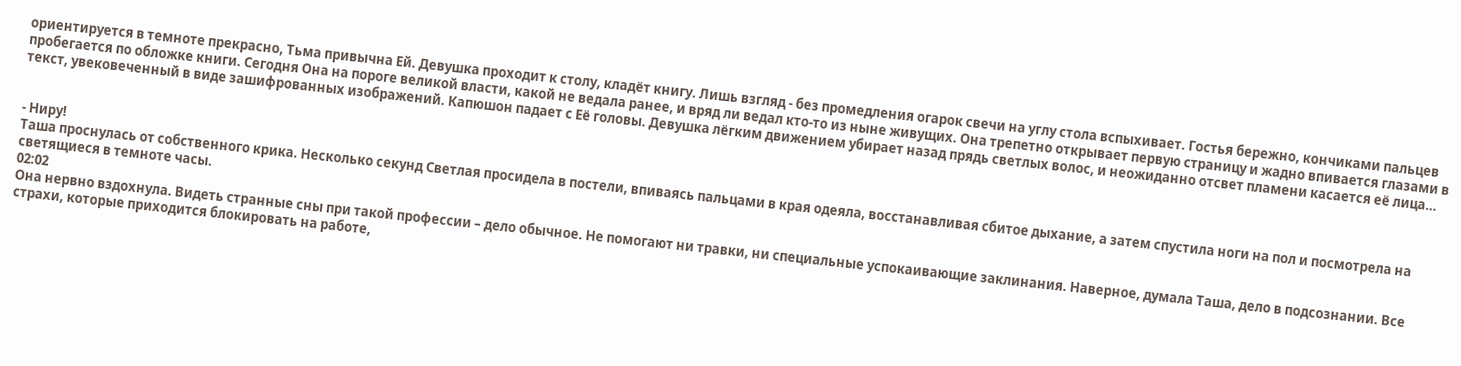ориентируется в темноте прекрасно, Тьма привычна Ей. Девушка проходит к столу, кладёт книгу. Лишь взгляд - без промедления огарок свечи на углу стола вспыхивает. Гостья бережно, кончиками пальцев пробегается по обложке книги. Сегодня Она на пороге великой власти, какой не ведала ранее, и вряд ли ведал кто-то из ныне живущих. Она трепетно открывает первую страницу и жадно впивается глазами в текст, увековеченный в виде зашифрованных изображений. Капюшон падает с Её головы. Девушка лёгким движением убирает назад прядь светлых волос, и неожиданно отсвет пламени касается её лица…


- Ниру!
Таша проснулась от собственного крика. Несколько секунд Светлая просидела в постели, впиваясь пальцами в края одеяла, восстанавливая сбитое дыхание, а затем спустила ноги на пол и посмотрела на светящиеся в темноте часы.
02:02
Она нервно вздохнула. Видеть странные сны при такой профессии – дело обычное. Не помогают ни травки, ни специальные успокаивающие заклинания. Наверное, думала Таша, дело в подсознании. Все страхи, которые приходится блокировать на работе,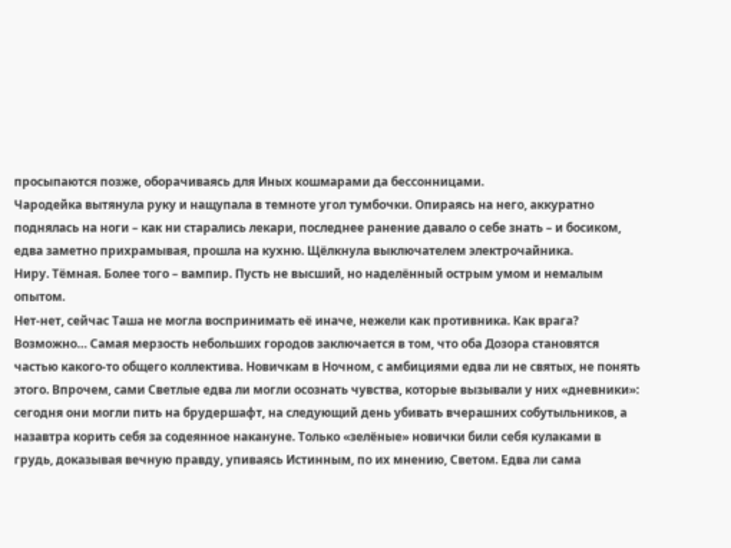просыпаются позже, оборачиваясь для Иных кошмарами да бессонницами.
Чародейка вытянула руку и нащупала в темноте угол тумбочки. Опираясь на него, аккуратно поднялась на ноги – как ни старались лекари, последнее ранение давало о себе знать – и босиком, едва заметно прихрамывая, прошла на кухню. Щёлкнула выключателем электрочайника.
Ниру. Тёмная. Более того – вампир. Пусть не высший, но наделённый острым умом и немалым опытом.
Нет-нет, сейчас Таша не могла воспринимать её иначе, нежели как противника. Как врага? Возможно… Самая мерзость небольших городов заключается в том, что оба Дозора становятся частью какого-то общего коллектива. Новичкам в Ночном, с амбициями едва ли не святых, не понять этого. Впрочем, сами Светлые едва ли могли осознать чувства, которые вызывали у них «дневники»: сегодня они могли пить на брудершафт, на следующий день убивать вчерашних собутыльников, а назавтра корить себя за содеянное накануне. Только «зелёные» новички били себя кулаками в грудь, доказывая вечную правду, упиваясь Истинным, по их мнению, Светом. Едва ли сама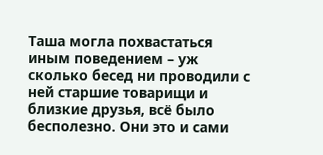Таша могла похвастаться иным поведением – уж сколько бесед ни проводили с ней старшие товарищи и близкие друзья, всё было бесполезно. Они это и сами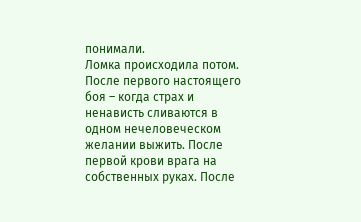понимали.
Ломка происходила потом. После первого настоящего боя – когда страх и ненависть сливаются в одном нечеловеческом желании выжить. После первой крови врага на собственных руках. После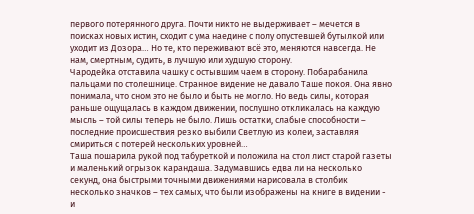первого потерянного друга. Почти никто не выдерживает – мечется в поисках новых истин, сходит с ума наедине с полу опустевшей бутылкой или уходит из Дозора… Но те, кто переживают всё это, меняются навсегда. Не нам, смертным, судить, в лучшую или худшую сторону.
Чародейка отставила чашку с остывшим чаем в сторону. Побарабанила пальцами по столешнице. Странное видение не давало Таше покоя. Она явно понимала, что сном это не было и быть не могло. Но ведь силы, которая раньше ощущалась в каждом движении, послушно откликалась на каждую мысль – той силы теперь не было. Лишь остатки, слабые способности – последние происшествия резко выбили Светлую из колеи, заставляя смириться с потерей нескольких уровней…
Таша пошарила рукой под табуреткой и положила на стол лист старой газеты и маленький огрызок карандаша. Задумавшись едва ли на несколько секунд, она быстрыми точными движениями нарисовала в столбик несколько значков – тех самых, что были изображены на книге в видении - и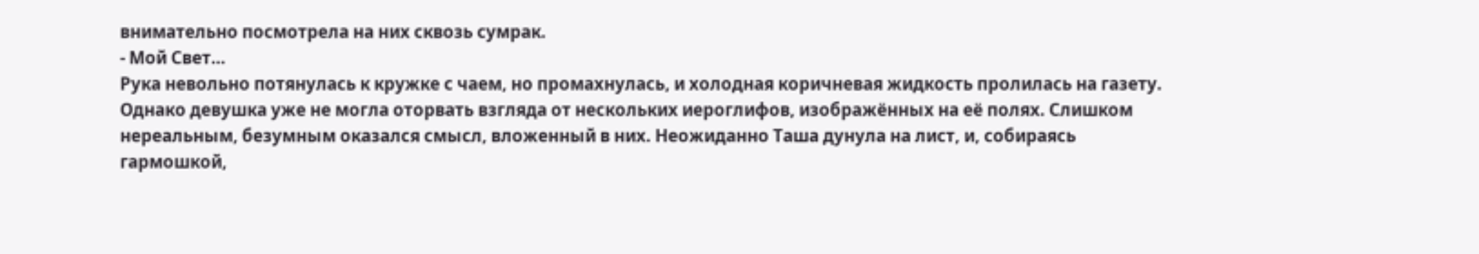внимательно посмотрела на них сквозь сумрак.
- Мой Свет…
Рука невольно потянулась к кружке с чаем, но промахнулась, и холодная коричневая жидкость пролилась на газету. Однако девушка уже не могла оторвать взгляда от нескольких иероглифов, изображённых на её полях. Слишком нереальным, безумным оказался смысл, вложенный в них. Неожиданно Таша дунула на лист, и, собираясь гармошкой,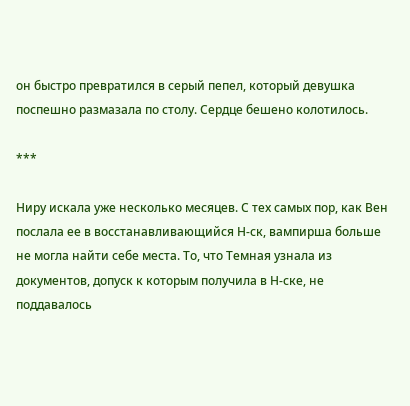он быстро превратился в серый пепел, который девушка поспешно размазала по столу. Сердце бешено колотилось.

***

Ниру искала уже несколько месяцев. С тех самых пор, как Вен послала ее в восстанавливающийся Н-ск, вампирша больше не могла найти себе места. То, что Темная узнала из документов, допуск к которым получила в Н-ске, не поддавалось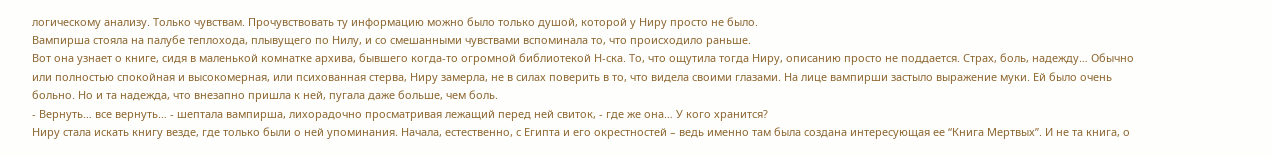логическому анализу. Только чувствам. Прочувствовать ту информацию можно было только душой, которой у Ниру просто не было.
Вампирша стояла на палубе теплохода, плывущего по Нилу, и со смешанными чувствами вспоминала то, что происходило раньше.
Вот она узнает о книге, сидя в маленькой комнатке архива, бывшего когда-то огромной библиотекой Н-ска. То, что ощутила тогда Ниру, описанию просто не поддается. Страх, боль, надежду… Обычно или полностью спокойная и высокомерная, или психованная стерва, Ниру замерла, не в силах поверить в то, что видела своими глазами. На лице вампирши застыло выражение муки. Ей было очень больно. Но и та надежда, что внезапно пришла к ней, пугала даже больше, чем боль.
- Вернуть… все вернуть… - шептала вампирша, лихорадочно просматривая лежащий перед ней свиток, - где же она… У кого хранится?
Ниру стала искать книгу везде, где только были о ней упоминания. Начала, естественно, с Египта и его окрестностей – ведь именно там была создана интересующая ее “Книга Мертвых”. И не та книга, о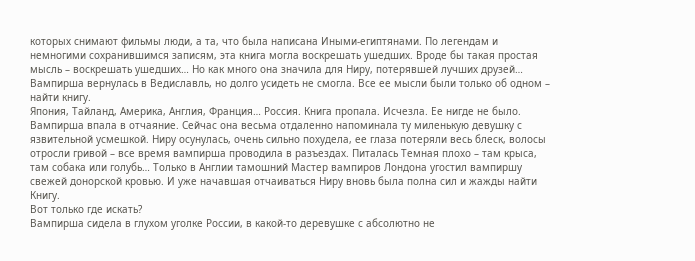которых снимают фильмы люди, а та, что была написана Иными-египтянами. По легендам и немногими сохранившимся записям, эта книга могла воскрешать ушедших. Вроде бы такая простая мысль – воскрешать ушедших… Но как много она значила для Ниру, потерявшей лучших друзей… Вампирша вернулась в Ведиславль, но долго усидеть не смогла. Все ее мысли были только об одном – найти книгу.
Япония, Тайланд, Америка, Англия, Франция… Россия. Книга пропала. Исчезла. Ее нигде не было. Вампирша впала в отчаяние. Сейчас она весьма отдаленно напоминала ту миленькую девушку с язвительной усмешкой. Ниру осунулась, очень сильно похудела, ее глаза потеряли весь блеск, волосы отросли гривой – все время вампирша проводила в разъездах. Питалась Темная плохо – там крыса, там собака или голубь… Только в Англии тамошний Мастер вампиров Лондона угостил вампиршу свежей донорской кровью. И уже начавшая отчаиваться Ниру вновь была полна сил и жажды найти Книгу.
Вот только где искать?
Вампирша сидела в глухом уголке России, в какой-то деревушке с абсолютно не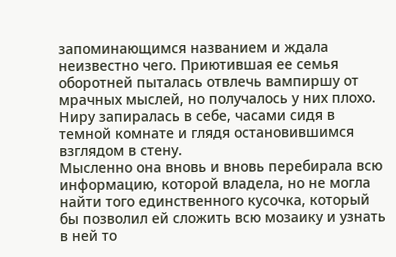запоминающимся названием и ждала неизвестно чего. Приютившая ее семья оборотней пыталась отвлечь вампиршу от мрачных мыслей, но получалось у них плохо. Ниру запиралась в себе, часами сидя в темной комнате и глядя остановившимся взглядом в стену.
Мысленно она вновь и вновь перебирала всю информацию, которой владела, но не могла найти того единственного кусочка, который бы позволил ей сложить всю мозаику и узнать в ней то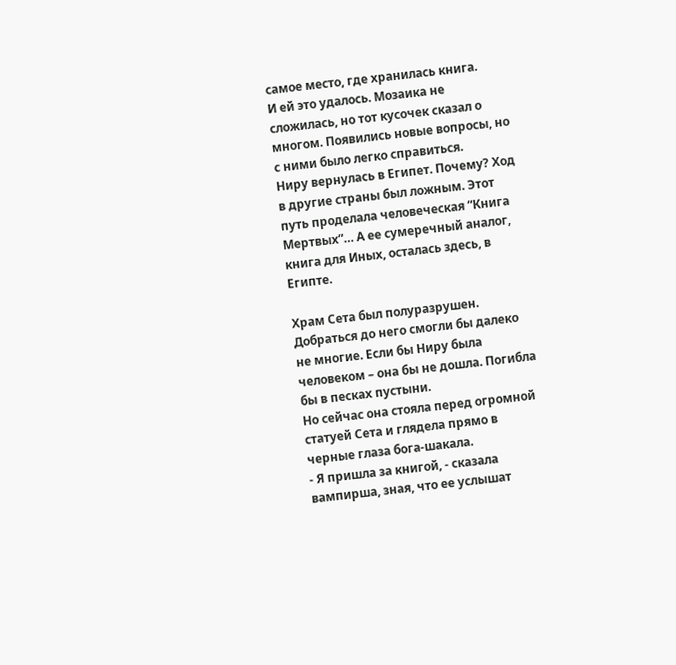самое место, где хранилась книга.
И ей это удалось. Мозаика не сложилась, но тот кусочек сказал о многом. Появились новые вопросы, но с ними было легко справиться.
Ниру вернулась в Египет. Почему? Ход в другие страны был ложным. Этот путь проделала человеческая “Книга Мертвых”… А ее сумеречный аналог, книга для Иных, осталась здесь, в Египте.

Храм Сета был полуразрушен. Добраться до него смогли бы далеко не многие. Если бы Ниру была человеком – она бы не дошла. Погибла бы в песках пустыни.
Но сейчас она стояла перед огромной статуей Сета и глядела прямо в черные глаза бога-шакала.
- Я пришла за книгой, - сказала вампирша, зная, что ее услышат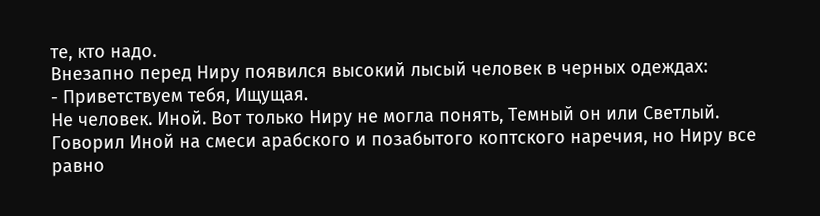те, кто надо.
Внезапно перед Ниру появился высокий лысый человек в черных одеждах:
- Приветствуем тебя, Ищущая.
Не человек. Иной. Вот только Ниру не могла понять, Темный он или Светлый. Говорил Иной на смеси арабского и позабытого коптского наречия, но Ниру все равно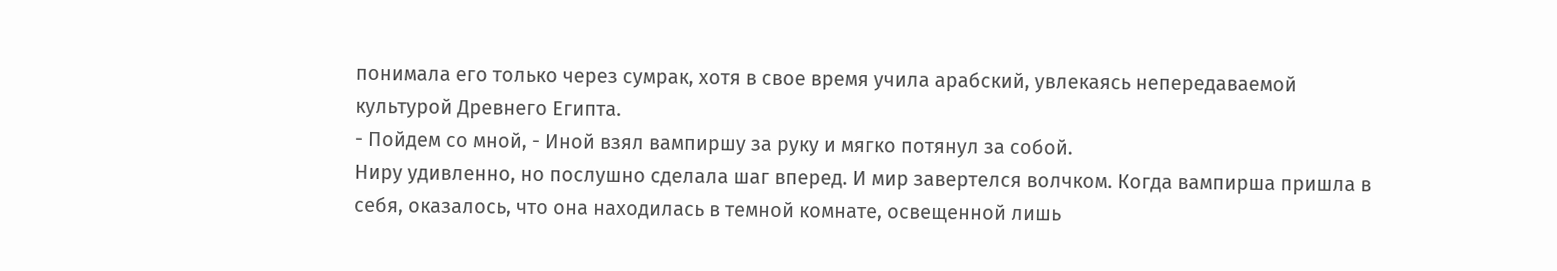понимала его только через сумрак, хотя в свое время учила арабский, увлекаясь непередаваемой культурой Древнего Египта.
- Пойдем со мной, - Иной взял вампиршу за руку и мягко потянул за собой.
Ниру удивленно, но послушно сделала шаг вперед. И мир завертелся волчком. Когда вампирша пришла в себя, оказалось, что она находилась в темной комнате, освещенной лишь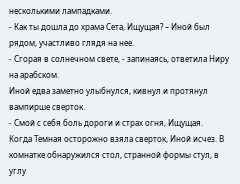несколькими лампадками.
- Как ты дошла до храма Сета, Ищущая? – Иной был рядом, участливо глядя на нее.
- Сгорая в солнечном свете, - запинаясь, ответила Ниру на арабском.
Иной едва заметно улыбнулся, кивнул и протянул вампирше сверток.
- Смой с себя боль дороги и страх огня, Ищущая.
Когда Темная осторожно взяла сверток, Иной исчез. В комнатке обнаружился стол, странной формы стул, в углу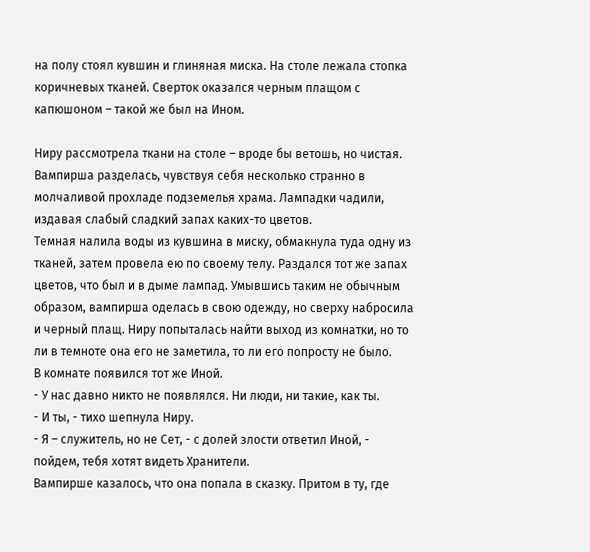на полу стоял кувшин и глиняная миска. На столе лежала стопка коричневых тканей. Сверток оказался черным плащом с капюшоном – такой же был на Ином.

Ниру рассмотрела ткани на столе – вроде бы ветошь, но чистая. Вампирша разделась, чувствуя себя несколько странно в молчаливой прохладе подземелья храма. Лампадки чадили, издавая слабый сладкий запах каких-то цветов.
Темная налила воды из кувшина в миску, обмакнула туда одну из тканей, затем провела ею по своему телу. Раздался тот же запах цветов, что был и в дыме лампад. Умывшись таким не обычным образом, вампирша оделась в свою одежду, но сверху набросила и черный плащ. Ниру попыталась найти выход из комнатки, но то ли в темноте она его не заметила, то ли его попросту не было.
В комнате появился тот же Иной.
- У нас давно никто не появлялся. Ни люди, ни такие, как ты.
- И ты, - тихо шепнула Ниру.
- Я – служитель, но не Сет, - с долей злости ответил Иной, - пойдем, тебя хотят видеть Хранители.
Вампирше казалось, что она попала в сказку. Притом в ту, где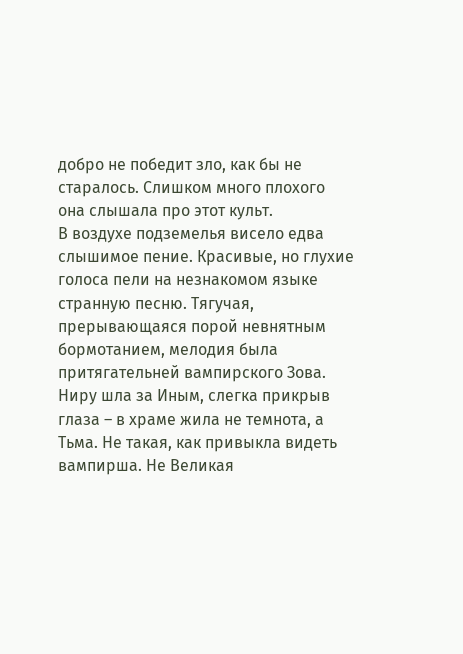добро не победит зло, как бы не старалось. Слишком много плохого она слышала про этот культ.
В воздухе подземелья висело едва слышимое пение. Красивые, но глухие голоса пели на незнакомом языке странную песню. Тягучая, прерывающаяся порой невнятным бормотанием, мелодия была притягательней вампирского Зова. Ниру шла за Иным, слегка прикрыв глаза – в храме жила не темнота, а Тьма. Не такая, как привыкла видеть вампирша. Не Великая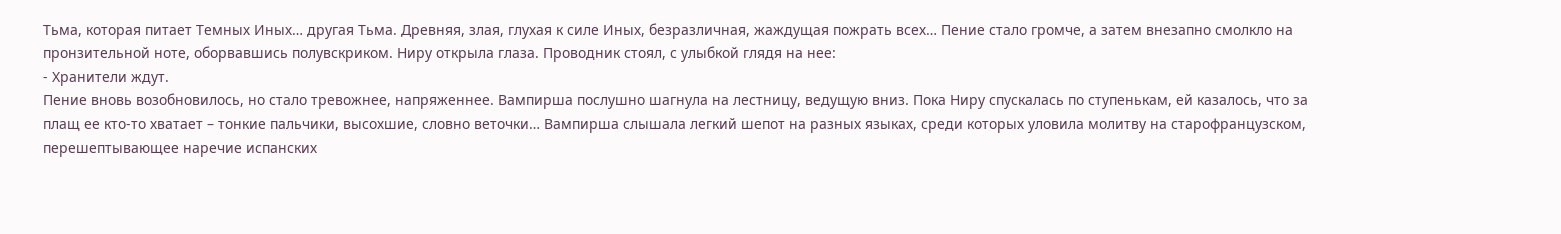Тьма, которая питает Темных Иных… другая Тьма. Древняя, злая, глухая к силе Иных, безразличная, жаждущая пожрать всех… Пение стало громче, а затем внезапно смолкло на пронзительной ноте, оборвавшись полувскриком. Ниру открыла глаза. Проводник стоял, с улыбкой глядя на нее:
- Хранители ждут.
Пение вновь возобновилось, но стало тревожнее, напряженнее. Вампирша послушно шагнула на лестницу, ведущую вниз. Пока Ниру спускалась по ступенькам, ей казалось, что за плащ ее кто-то хватает – тонкие пальчики, высохшие, словно веточки… Вампирша слышала легкий шепот на разных языках, среди которых уловила молитву на старофранцузском, перешептывающее наречие испанских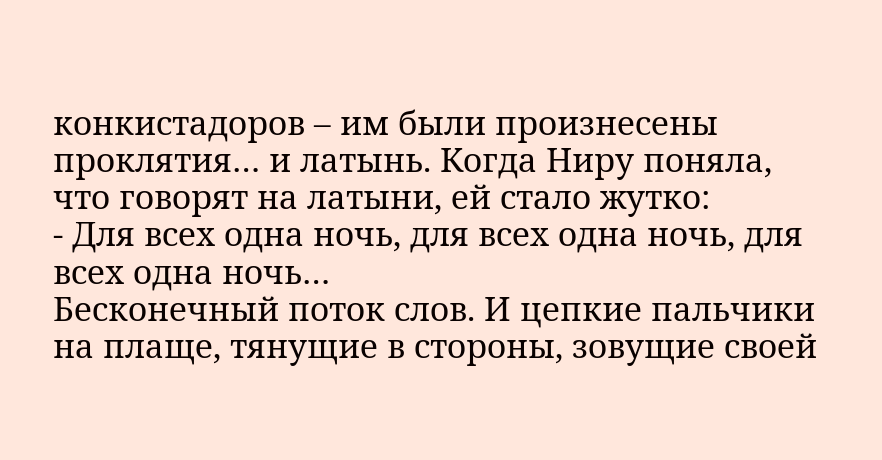конкистадоров – им были произнесены проклятия… и латынь. Когда Ниру поняла, что говорят на латыни, ей стало жутко:
- Для всех одна ночь, для всех одна ночь, для всех одна ночь…
Бесконечный поток слов. И цепкие пальчики на плаще, тянущие в стороны, зовущие своей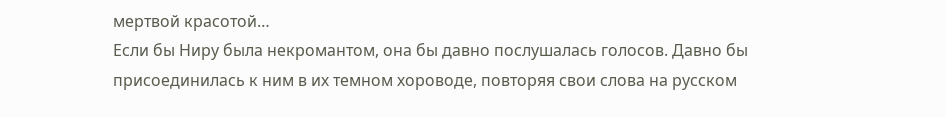мертвой красотой…
Если бы Ниру была некромантом, она бы давно послушалась голосов. Давно бы присоединилась к ним в их темном хороводе, повторяя свои слова на русском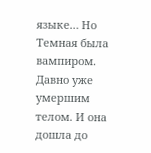языке… Но Темная была вампиром. Давно уже умершим телом. И она дошла до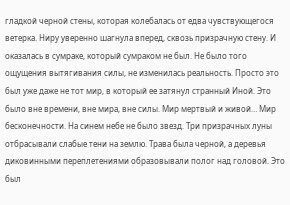гладкой черной стены, которая колебалась от едва чувствующегося ветерка. Ниру уверенно шагнула вперед, сквозь призрачную стену. И оказалась в сумраке, который сумраком не был. Не было того ощущения вытягивания силы, не изменилась реальность. Просто это был уже даже не тот мир, в который ее затянул странный Иной. Это было вне времени, вне мира, вне силы. Мир мертвый и живой… Мир бесконечности. На синем небе не было звезд. Три призрачных луны отбрасывали слабые тени на землю. Трава была черной, а деревья диковинными переплетениями образовывали полог над головой. Это был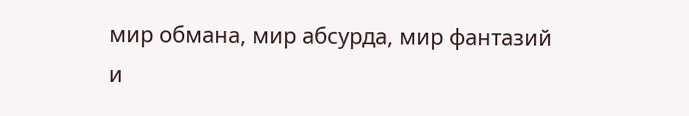мир обмана, мир абсурда, мир фантазий и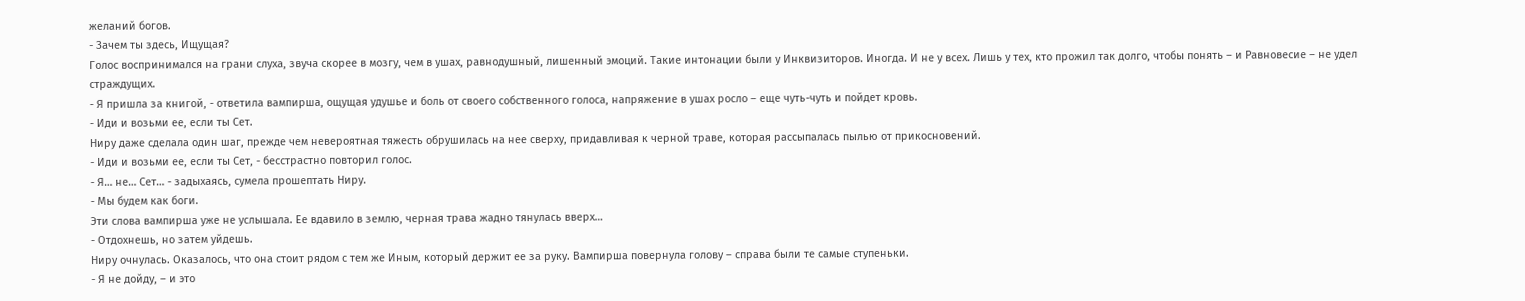желаний богов.
- Зачем ты здесь, Ищущая?
Голос воспринимался на грани слуха, звуча скорее в мозгу, чем в ушах, равнодушный, лишенный эмоций. Такие интонации были у Инквизиторов. Иногда. И не у всех. Лишь у тех, кто прожил так долго, чтобы понять – и Равновесие – не удел страждущих.
- Я пришла за книгой, - ответила вампирша, ощущая удушье и боль от своего собственного голоса, напряжение в ушах росло – еще чуть-чуть и пойдет кровь.
- Иди и возьми ее, если ты Сет.
Ниру даже сделала один шаг, прежде чем невероятная тяжесть обрушилась на нее сверху, придавливая к черной траве, которая рассыпалась пылью от прикосновений.
- Иди и возьми ее, если ты Сет, - бесстрастно повторил голос.
- Я… не… Сет… - задыхаясь, сумела прошептать Ниру.
- Мы будем как боги.
Эти слова вампирша уже не услышала. Ее вдавило в землю, черная трава жадно тянулась вверх…
- Отдохнешь, но затем уйдешь.
Ниру очнулась. Оказалось, что она стоит рядом с тем же Иным, который держит ее за руку. Вампирша повернула голову – справа были те самые ступеньки.
- Я не дойду, – и это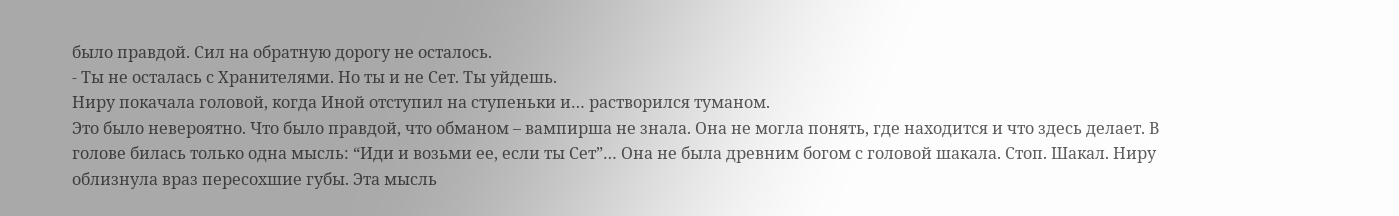было правдой. Сил на обратную дорогу не осталось.
- Ты не осталась с Хранителями. Но ты и не Сет. Ты уйдешь.
Ниру покачала головой, когда Иной отступил на ступеньки и… растворился туманом.
Это было невероятно. Что было правдой, что обманом – вампирша не знала. Она не могла понять, где находится и что здесь делает. В голове билась только одна мысль: “Иди и возьми ее, если ты Сет”… Она не была древним богом с головой шакала. Стоп. Шакал. Ниру облизнула враз пересохшие губы. Эта мысль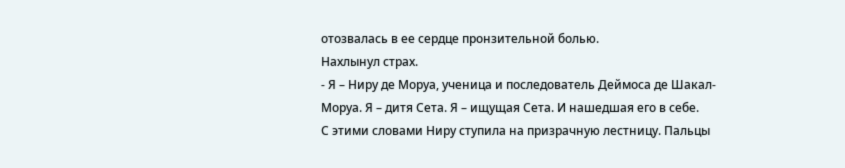отозвалась в ее сердце пронзительной болью.
Нахлынул страх.
- Я – Ниру де Моруа, ученица и последователь Деймоса де Шакал-Моруа. Я – дитя Сета. Я – ищущая Сета. И нашедшая его в себе.
С этими словами Ниру ступила на призрачную лестницу. Пальцы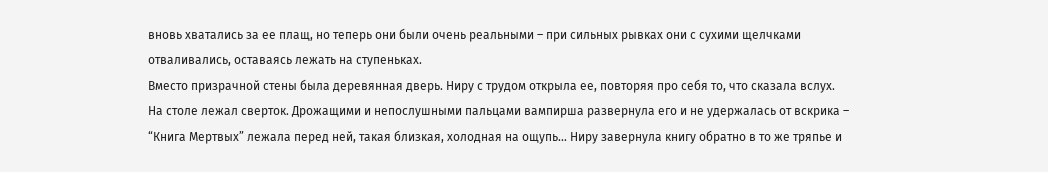вновь хватались за ее плащ, но теперь они были очень реальными – при сильных рывках они с сухими щелчками отваливались, оставаясь лежать на ступеньках.
Вместо призрачной стены была деревянная дверь. Ниру с трудом открыла ее, повторяя про себя то, что сказала вслух.
На столе лежал сверток. Дрожащими и непослушными пальцами вампирша развернула его и не удержалась от вскрика – “Книга Мертвых” лежала перед ней, такая близкая, холодная на ощупь… Ниру завернула книгу обратно в то же тряпье и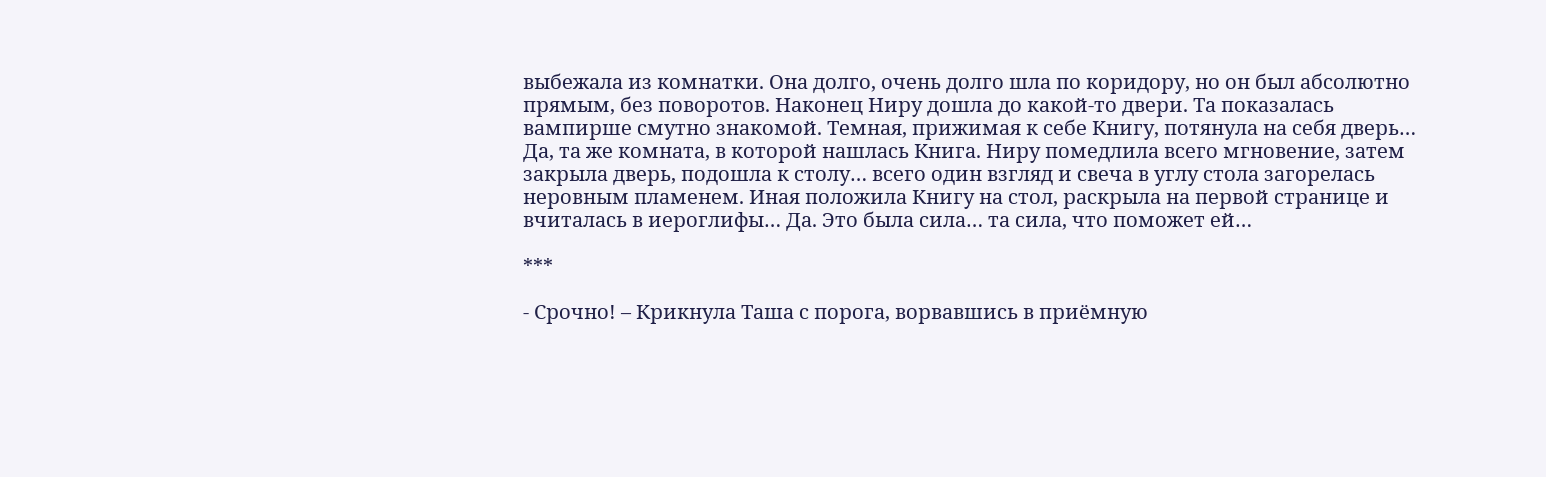выбежала из комнатки. Она долго, очень долго шла по коридору, но он был абсолютно прямым, без поворотов. Наконец Ниру дошла до какой-то двери. Та показалась вампирше смутно знакомой. Темная, прижимая к себе Книгу, потянула на себя дверь… Да, та же комната, в которой нашлась Книга. Ниру помедлила всего мгновение, затем закрыла дверь, подошла к столу… всего один взгляд и свеча в углу стола загорелась неровным пламенем. Иная положила Книгу на стол, раскрыла на первой странице и вчиталась в иероглифы… Да. Это была сила… та сила, что поможет ей…

***

- Срочно! – Крикнула Таша с порога, ворвавшись в приёмную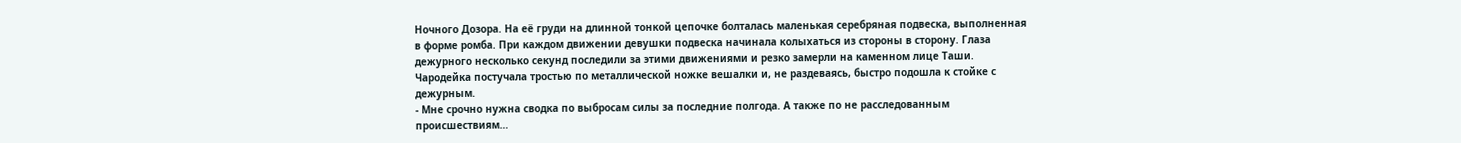Ночного Дозора. На её груди на длинной тонкой цепочке болталась маленькая серебряная подвеска, выполненная в форме ромба. При каждом движении девушки подвеска начинала колыхаться из стороны в сторону. Глаза дежурного несколько секунд последили за этими движениями и резко замерли на каменном лице Таши. Чародейка постучала тростью по металлической ножке вешалки и, не раздеваясь, быстро подошла к стойке с дежурным.
- Мне срочно нужна сводка по выбросам силы за последние полгода. А также по не расследованным происшествиям…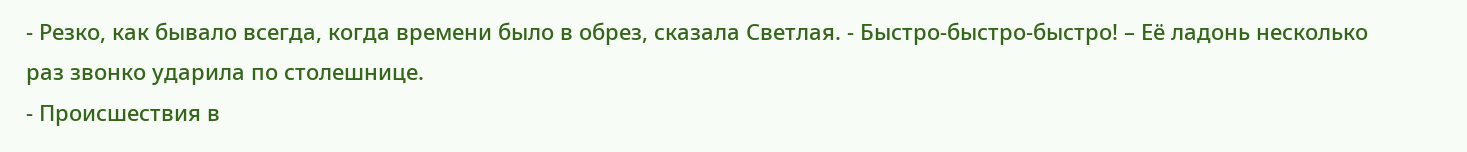- Резко, как бывало всегда, когда времени было в обрез, сказала Светлая. - Быстро-быстро-быстро! – Её ладонь несколько раз звонко ударила по столешнице.
- Происшествия в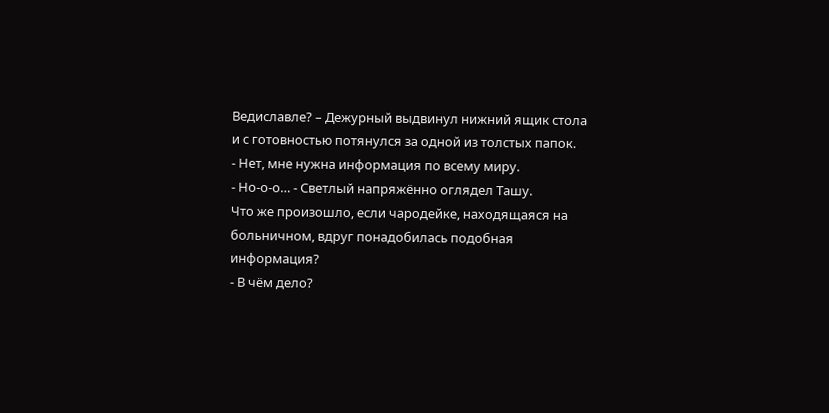Ведиславле? – Дежурный выдвинул нижний ящик стола и с готовностью потянулся за одной из толстых папок.
- Нет, мне нужна информация по всему миру.
- Но-о-о… - Светлый напряжённо оглядел Ташу.
Что же произошло, если чародейке, находящаяся на больничном, вдруг понадобилась подобная информация?
- В чём дело?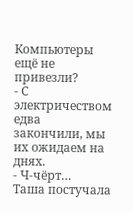Компьютеры ещё не привезли?
- С электричеством едва закончили, мы их ожидаем на днях.
- Ч-чёрт…
Таша постучала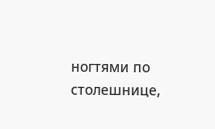ногтями по столешнице,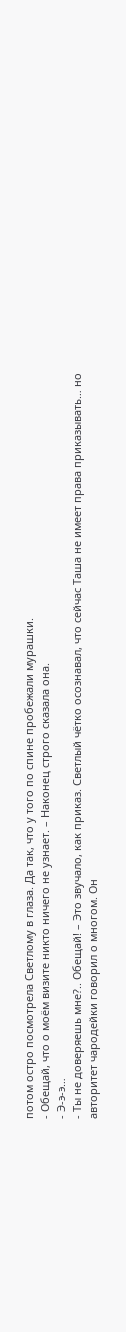потом остро посмотрела Светлому в глаза. Да так, что у того по спине пробежали мурашки.
- Обещай, что о моём визите никто ничего не узнает. – Наконец строго сказала она.
- Э-э-э…
- Ты не доверяешь мне?.. Обещай! – Это звучало, как приказ. Светлый чётко осознавал, что сейчас Таша не имеет права приказывать… но авторитет чародейки говорил о многом. Он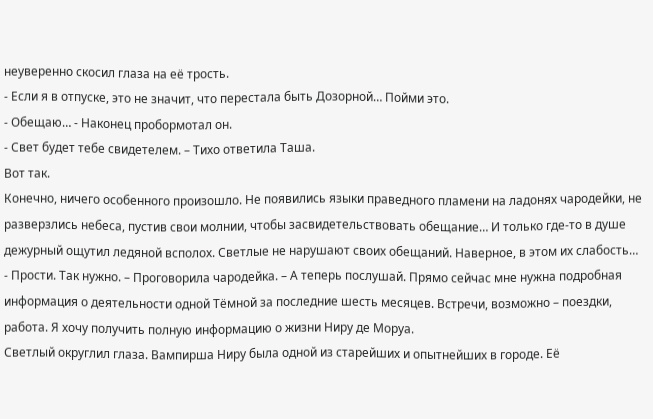неуверенно скосил глаза на её трость.
- Если я в отпуске, это не значит, что перестала быть Дозорной… Пойми это.
- Обещаю… - Наконец пробормотал он.
- Свет будет тебе свидетелем. – Тихо ответила Таша.
Вот так.
Конечно, ничего особенного произошло. Не появились языки праведного пламени на ладонях чародейки, не разверзлись небеса, пустив свои молнии, чтобы засвидетельствовать обещание… И только где-то в душе дежурный ощутил ледяной всполох. Светлые не нарушают своих обещаний. Наверное, в этом их слабость…
- Прости. Так нужно. – Проговорила чародейка. – А теперь послушай. Прямо сейчас мне нужна подробная информация о деятельности одной Тёмной за последние шесть месяцев. Встречи, возможно – поездки, работа. Я хочу получить полную информацию о жизни Ниру де Моруа.
Светлый округлил глаза. Вампирша Ниру была одной из старейших и опытнейших в городе. Её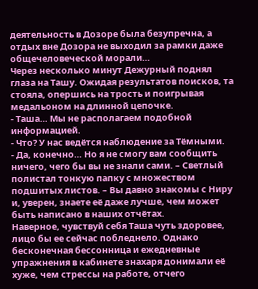деятельность в Дозоре была безупречна, а отдых вне Дозора не выходил за рамки даже общечеловеческой морали…
Через несколько минут Дежурный поднял глаза на Ташу. Ожидая результатов поисков, та стояла, опершись на трость и поигрывая медальоном на длинной цепочке.
- Таша… Мы не располагаем подобной информацией.
- Что? У нас ведётся наблюдение за Тёмными.
- Да, конечно… Но я не смогу вам сообщить ничего, чего бы вы не знали сами. – Светлый полистал тонкую папку с множеством подшитых листов. – Вы давно знакомы с Ниру и, уверен, знаете её даже лучше, чем может быть написано в наших отчётах.
Наверное, чувствуй себя Таша чуть здоровее, лицо бы ее сейчас побледнело. Однако бесконечная бессонница и ежедневные упражнения в кабинете знахаря донимали её хуже, чем стрессы на работе, отчего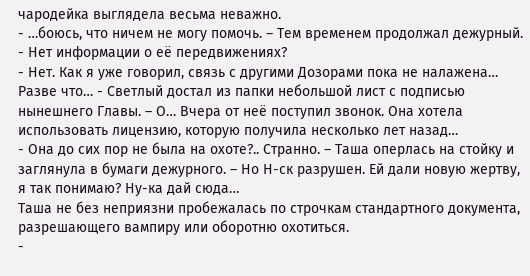чародейка выглядела весьма неважно.
- …боюсь, что ничем не могу помочь. – Тем временем продолжал дежурный.
- Нет информации о её передвижениях?
- Нет. Как я уже говорил, связь с другими Дозорами пока не налажена… Разве что… - Светлый достал из папки небольшой лист с подписью нынешнего Главы. – О… Вчера от неё поступил звонок. Она хотела использовать лицензию, которую получила несколько лет назад…
- Она до сих пор не была на охоте?.. Странно. – Таша оперлась на стойку и заглянула в бумаги дежурного. – Но Н-ск разрушен. Ей дали новую жертву, я так понимаю? Ну-ка дай сюда…
Таша не без неприязни пробежалась по строчкам стандартного документа, разрешающего вампиру или оборотню охотиться.
-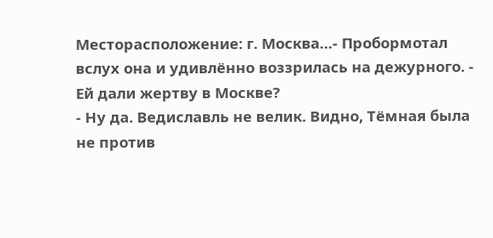Месторасположение: г. Москва…- Пробормотал вслух она и удивлённо воззрилась на дежурного. - Ей дали жертву в Москве?
- Ну да. Ведиславль не велик. Видно, Тёмная была не против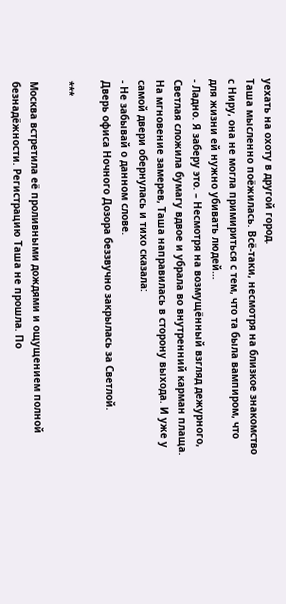уехать на охоту в другой город.
Таша мысленно поёжилась. Всё-таки, несмотря на близкое знакомство с Ниру, она не могла примириться с тем, что та была вампиром, что для жизни ей нужно убивать людей…
- Ладно. Я заберу это. – Несмотря на возмущённый взгляд дежурного, Светлая сложила бумагу вдвое и убрала во внутренний карман плаща.
На мгновение замерев, Таша направилась в сторону выхода. И уже у самой двери обернулась и тихо сказала:
- Не забывай о данном слове.
Дверь офиса Ночного Дозора беззвучно закрылась за Светлой.

***

Москва встретила её проливными дождями и ощущением полной безнадёжности. Регистрацию Таша не прошла. По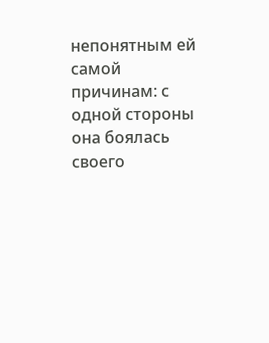непонятным ей самой причинам: с одной стороны она боялась своего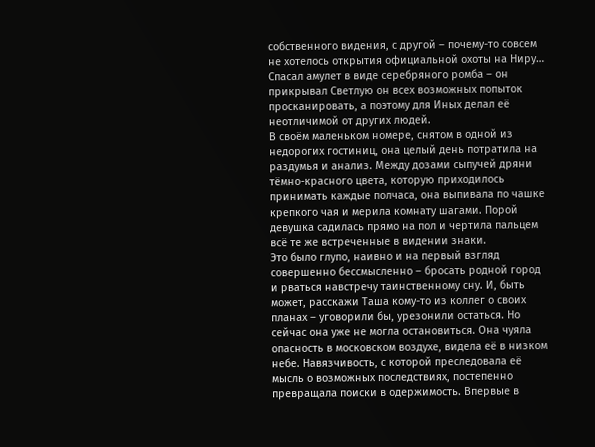собственного видения, с другой – почему-то совсем не хотелось открытия официальной охоты на Ниру… Спасал амулет в виде серебряного ромба – он прикрывал Светлую он всех возможных попыток просканировать, а поэтому для Иных делал её неотличимой от других людей.
В своём маленьком номере, снятом в одной из недорогих гостиниц, она целый день потратила на раздумья и анализ. Между дозами сыпучей дряни тёмно-красного цвета, которую приходилось принимать каждые полчаса, она выпивала по чашке крепкого чая и мерила комнату шагами. Порой девушка садилась прямо на пол и чертила пальцем всё те же встреченные в видении знаки.
Это было глупо, наивно и на первый взгляд совершенно бессмысленно – бросать родной город и рваться навстречу таинственному сну. И, быть может, расскажи Таша кому-то из коллег о своих планах – уговорили бы, урезонили остаться. Но сейчас она уже не могла остановиться. Она чуяла опасность в московском воздухе, видела её в низком небе. Навязчивость, с которой преследовала её мысль о возможных последствиях, постепенно превращала поиски в одержимость. Впервые в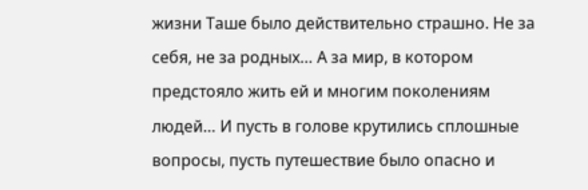жизни Таше было действительно страшно. Не за себя, не за родных… А за мир, в котором предстояло жить ей и многим поколениям людей… И пусть в голове крутились сплошные вопросы, пусть путешествие было опасно и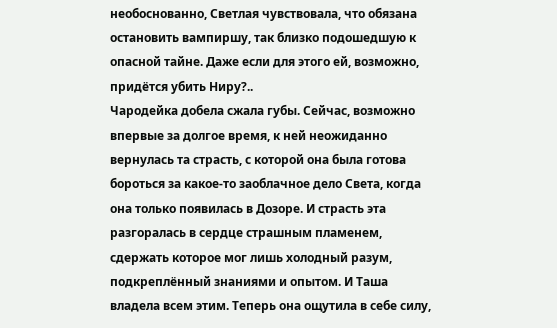необоснованно, Светлая чувствовала, что обязана остановить вампиршу, так близко подошедшую к опасной тайне. Даже если для этого ей, возможно, придётся убить Ниру?..
Чародейка добела сжала губы. Сейчас, возможно впервые за долгое время, к ней неожиданно вернулась та страсть, с которой она была готова бороться за какое-то заоблачное дело Света, когда она только появилась в Дозоре. И страсть эта разгоралась в сердце страшным пламенем, сдержать которое мог лишь холодный разум, подкреплённый знаниями и опытом. И Таша владела всем этим. Теперь она ощутила в себе силу,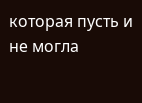которая пусть и не могла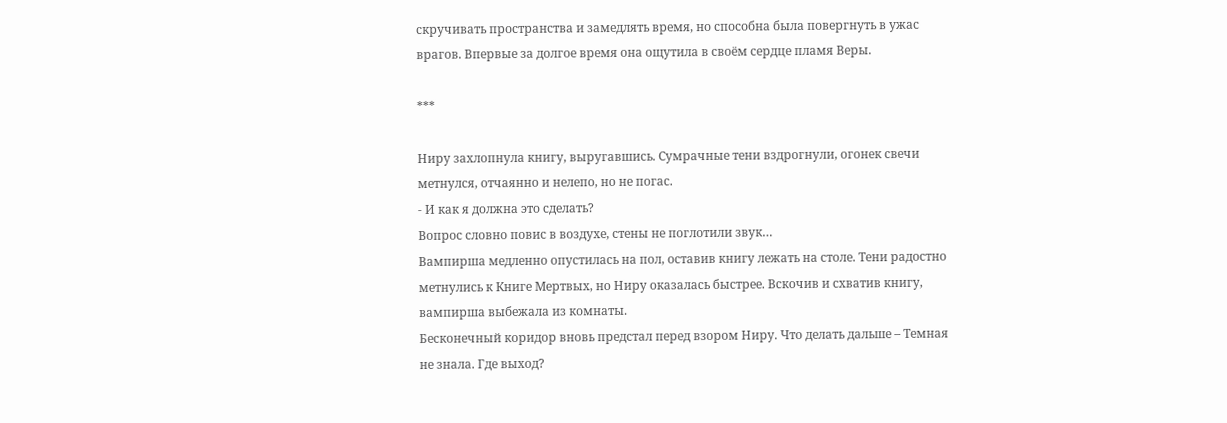скручивать пространства и замедлять время, но способна была повергнуть в ужас врагов. Впервые за долгое время она ощутила в своём сердце пламя Веры.

***

Ниру захлопнула книгу, выругавшись. Сумрачные тени вздрогнули, огонек свечи метнулся, отчаянно и нелепо, но не погас.
- И как я должна это сделать?
Вопрос словно повис в воздухе, стены не поглотили звук…
Вампирша медленно опустилась на пол, оставив книгу лежать на столе. Тени радостно метнулись к Книге Мертвых, но Ниру оказалась быстрее. Вскочив и схватив книгу, вампирша выбежала из комнаты.
Бесконечный коридор вновь предстал перед взором Ниру. Что делать дальше – Темная не знала. Где выход?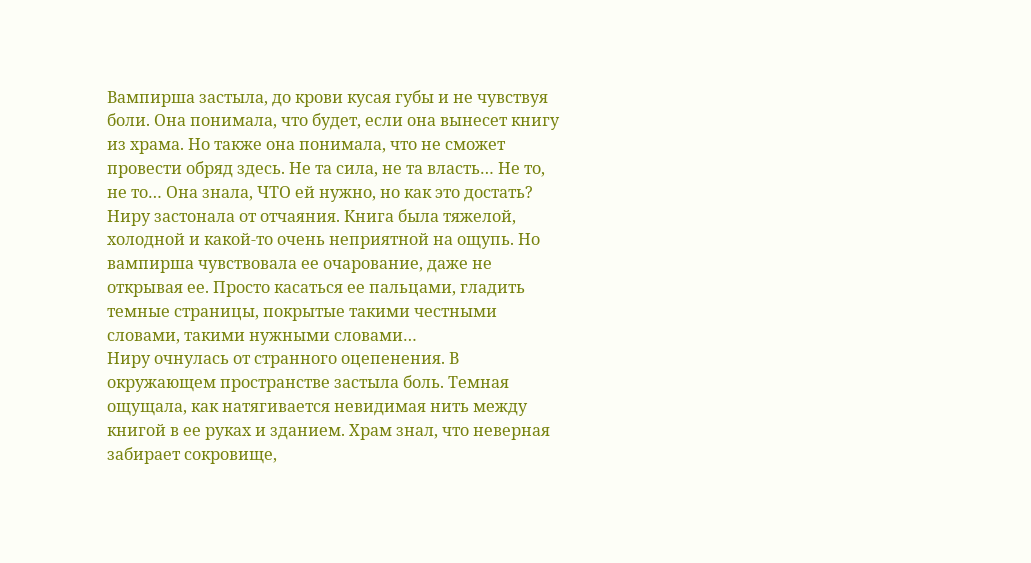Вампирша застыла, до крови кусая губы и не чувствуя боли. Она понимала, что будет, если она вынесет книгу из храма. Но также она понимала, что не сможет провести обряд здесь. Не та сила, не та власть… Не то, не то… Она знала, ЧТО ей нужно, но как это достать?
Ниру застонала от отчаяния. Книга была тяжелой, холодной и какой-то очень неприятной на ощупь. Но вампирша чувствовала ее очарование, даже не открывая ее. Просто касаться ее пальцами, гладить темные страницы, покрытые такими честными словами, такими нужными словами…
Ниру очнулась от странного оцепенения. В окружающем пространстве застыла боль. Темная ощущала, как натягивается невидимая нить между книгой в ее руках и зданием. Храм знал, что неверная забирает сокровище,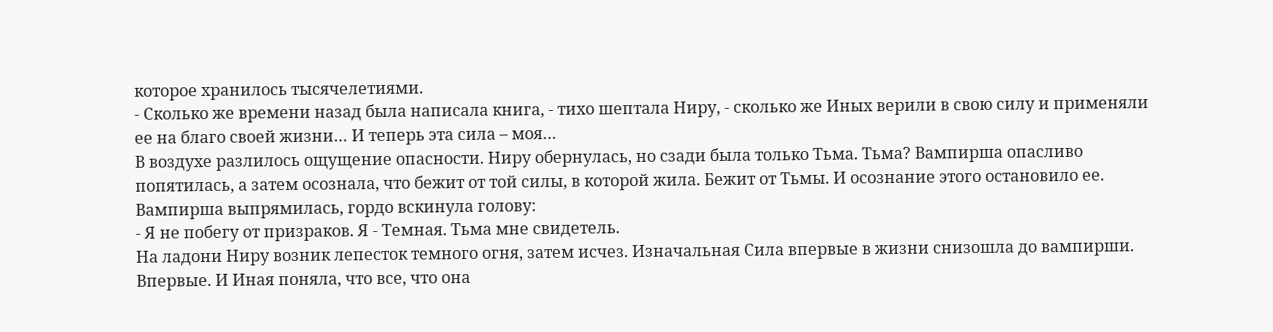которое хранилось тысячелетиями.
- Сколько же времени назад была написала книга, - тихо шептала Ниру, - сколько же Иных верили в свою силу и применяли ее на благо своей жизни… И теперь эта сила – моя…
В воздухе разлилось ощущение опасности. Ниру обернулась, но сзади была только Тьма. Тьма? Вампирша опасливо попятилась, а затем осознала, что бежит от той силы, в которой жила. Бежит от Тьмы. И осознание этого остановило ее. Вампирша выпрямилась, гордо вскинула голову:
- Я не побегу от призраков. Я - Темная. Тьма мне свидетель.
На ладони Ниру возник лепесток темного огня, затем исчез. Изначальная Сила впервые в жизни снизошла до вампирши. Впервые. И Иная поняла, что все, что она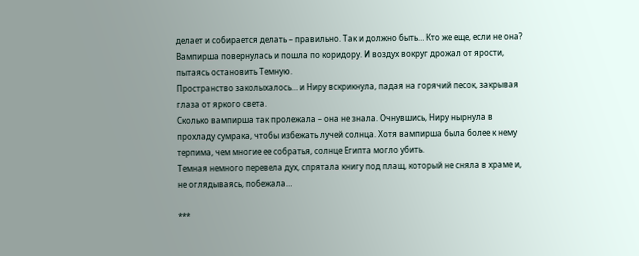делает и собирается делать – правильно. Так и должно быть… Кто же еще, если не она?
Вампирша повернулась и пошла по коридору. И воздух вокруг дрожал от ярости, пытаясь остановить Темную.
Пространство заколыхалось… и Ниру вскрикнула, падая на горячий песок, закрывая глаза от яркого света.
Сколько вампирша так пролежала – она не знала. Очнувшись, Ниру нырнула в прохладу сумрака, чтобы избежать лучей солнца. Хотя вампирша была более к нему терпима, чем многие ее собратья, солнце Египта могло убить.
Темная немного перевела дух, спрятала книгу под плащ, который не сняла в храме и, не оглядываясь, побежала…

***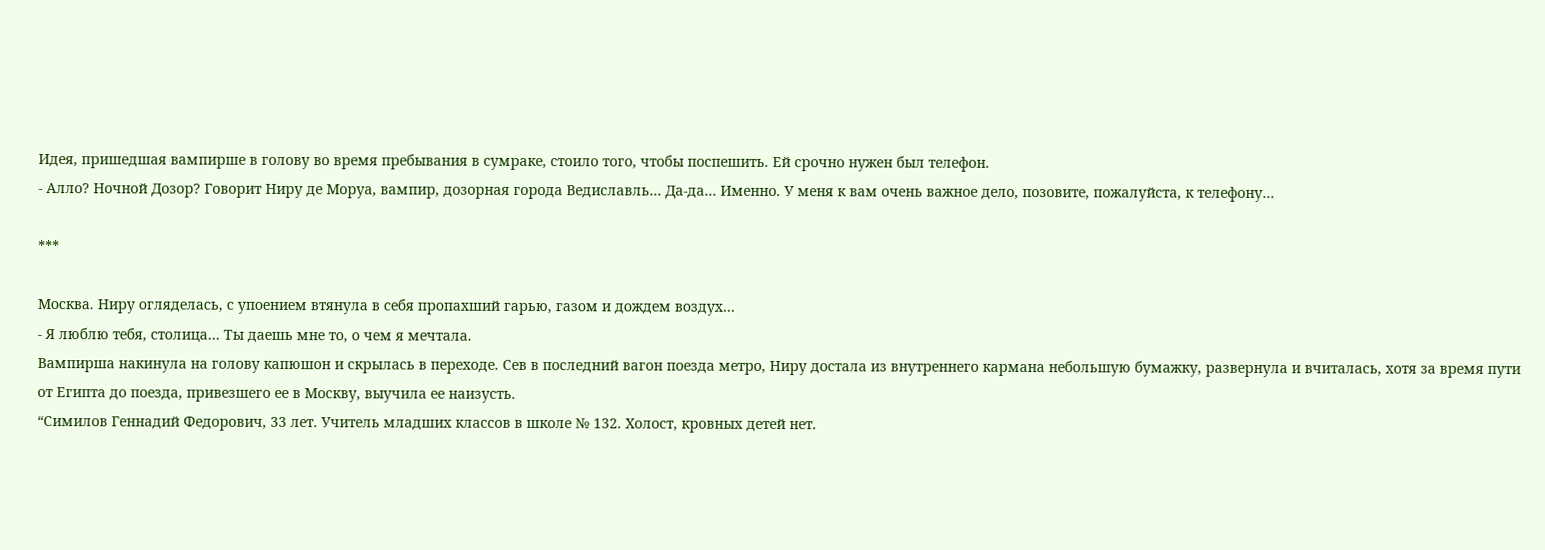Идея, пришедшая вампирше в голову во время пребывания в сумраке, стоило того, чтобы поспешить. Ей срочно нужен был телефон.
- Алло? Ночной Дозор? Говорит Ниру де Моруа, вампир, дозорная города Ведиславль… Да-да… Именно. У меня к вам очень важное дело, позовите, пожалуйста, к телефону…

***

Москва. Ниру огляделась, с упоением втянула в себя пропахший гарью, газом и дождем воздух…
- Я люблю тебя, столица… Ты даешь мне то, о чем я мечтала.
Вампирша накинула на голову капюшон и скрылась в переходе. Сев в последний вагон поезда метро, Ниру достала из внутреннего кармана небольшую бумажку, развернула и вчиталась, хотя за время пути от Египта до поезда, привезшего ее в Москву, выучила ее наизусть.
“Симилов Геннадий Федорович, 33 лет. Учитель младших классов в школе № 132. Холост, кровных детей нет.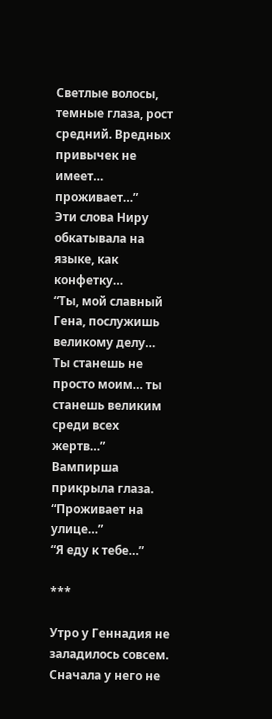Светлые волосы, темные глаза, рост средний. Вредных привычек не имеет… проживает…”
Эти слова Ниру обкатывала на языке, как конфетку…
“Ты, мой славный Гена, послужишь великому делу… Ты станешь не просто моим… ты станешь великим среди всех жертв…”
Вампирша прикрыла глаза. “Проживает на улице…”
“Я еду к тебе…”

***

Утро у Геннадия не заладилось совсем. Сначала у него не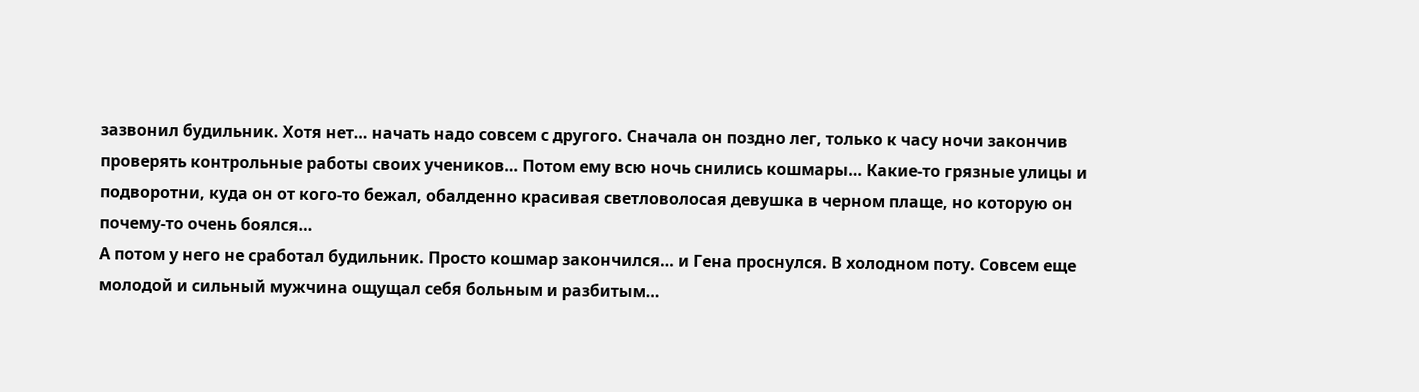зазвонил будильник. Хотя нет… начать надо совсем с другого. Сначала он поздно лег, только к часу ночи закончив проверять контрольные работы своих учеников… Потом ему всю ночь снились кошмары… Какие-то грязные улицы и подворотни, куда он от кого-то бежал, обалденно красивая светловолосая девушка в черном плаще, но которую он почему-то очень боялся…
А потом у него не сработал будильник. Просто кошмар закончился… и Гена проснулся. В холодном поту. Совсем еще молодой и сильный мужчина ощущал себя больным и разбитым…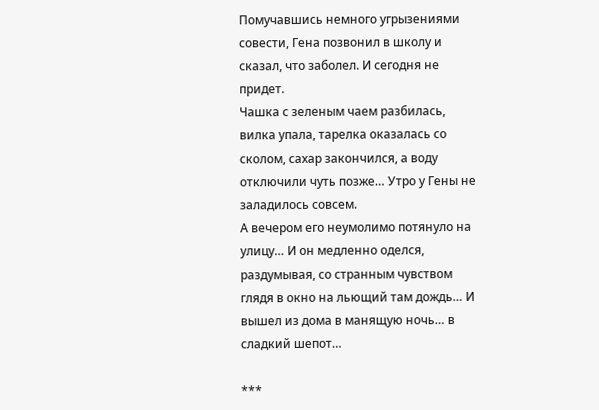Помучавшись немного угрызениями совести, Гена позвонил в школу и сказал, что заболел. И сегодня не придет.
Чашка с зеленым чаем разбилась, вилка упала, тарелка оказалась со сколом, сахар закончился, а воду отключили чуть позже… Утро у Гены не заладилось совсем.
А вечером его неумолимо потянуло на улицу… И он медленно оделся, раздумывая, со странным чувством глядя в окно на льющий там дождь… И вышел из дома в манящую ночь… в сладкий шепот…

***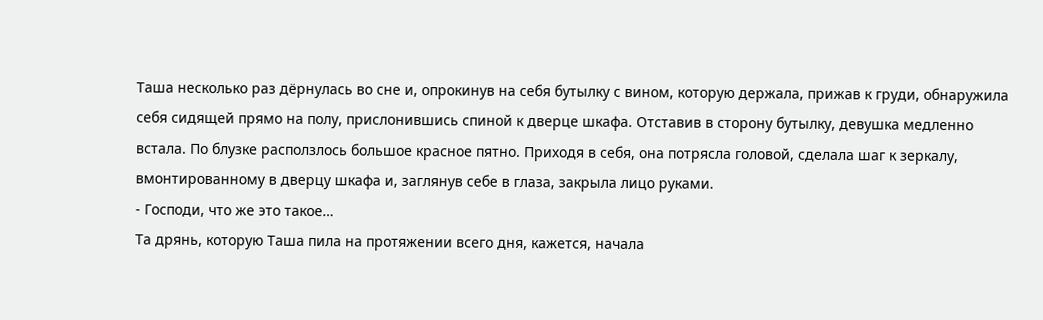Таша несколько раз дёрнулась во сне и, опрокинув на себя бутылку с вином, которую держала, прижав к груди, обнаружила себя сидящей прямо на полу, прислонившись спиной к дверце шкафа. Отставив в сторону бутылку, девушка медленно встала. По блузке расползлось большое красное пятно. Приходя в себя, она потрясла головой, сделала шаг к зеркалу, вмонтированному в дверцу шкафа и, заглянув себе в глаза, закрыла лицо руками.
- Господи, что же это такое…
Та дрянь, которую Таша пила на протяжении всего дня, кажется, начала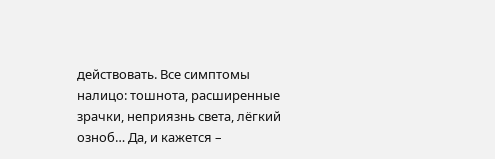действовать. Все симптомы налицо: тошнота, расширенные зрачки, неприязнь света, лёгкий озноб… Да, и кажется –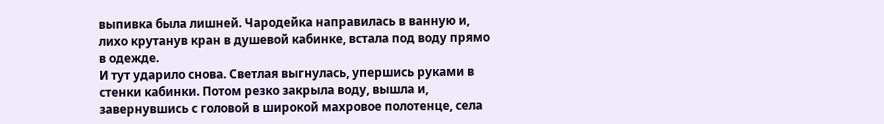выпивка была лишней. Чародейка направилась в ванную и, лихо крутанув кран в душевой кабинке, встала под воду прямо в одежде.
И тут ударило снова. Светлая выгнулась, упершись руками в стенки кабинки. Потом резко закрыла воду, вышла и, завернувшись с головой в широкой махровое полотенце, села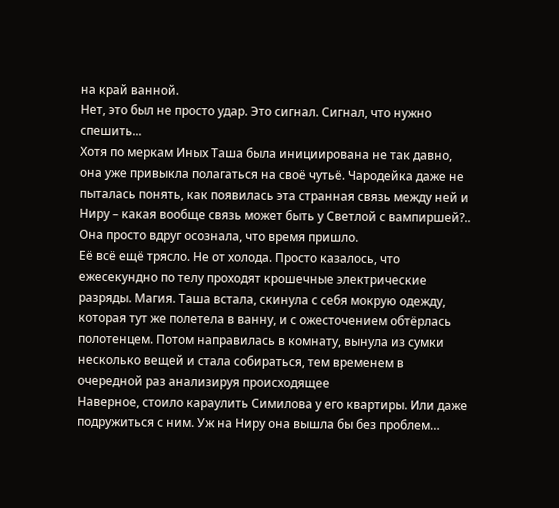на край ванной.
Нет, это был не просто удар. Это сигнал. Сигнал, что нужно спешить...
Хотя по меркам Иных Таша была инициирована не так давно, она уже привыкла полагаться на своё чутьё. Чародейка даже не пыталась понять, как появилась эта странная связь между ней и Ниру – какая вообще связь может быть у Светлой с вампиршей?.. Она просто вдруг осознала, что время пришло.
Её всё ещё трясло. Не от холода. Просто казалось, что ежесекундно по телу проходят крошечные электрические разряды. Магия. Таша встала, скинула с себя мокрую одежду, которая тут же полетела в ванну, и с ожесточением обтёрлась полотенцем. Потом направилась в комнату, вынула из сумки несколько вещей и стала собираться, тем временем в очередной раз анализируя происходящее
Наверное, стоило караулить Симилова у его квартиры. Или даже подружиться с ним. Уж на Ниру она вышла бы без проблем…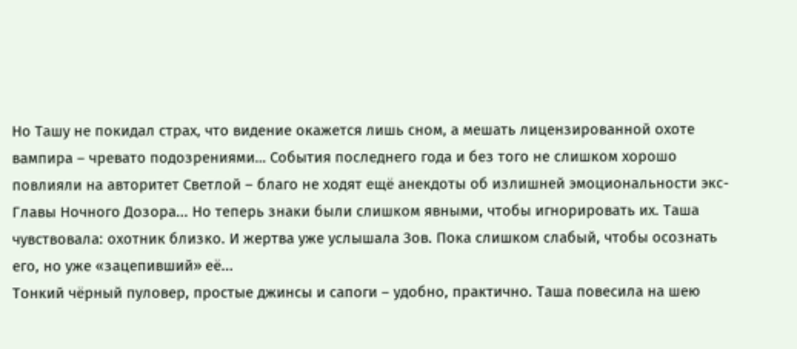Но Ташу не покидал страх, что видение окажется лишь сном, а мешать лицензированной охоте вампира – чревато подозрениями… События последнего года и без того не слишком хорошо повлияли на авторитет Светлой – благо не ходят ещё анекдоты об излишней эмоциональности экс-Главы Ночного Дозора... Но теперь знаки были слишком явными, чтобы игнорировать их. Таша чувствовала: охотник близко. И жертва уже услышала Зов. Пока слишком слабый, чтобы осознать его, но уже «зацепивший» её...
Тонкий чёрный пуловер, простые джинсы и сапоги – удобно, практично. Таша повесила на шею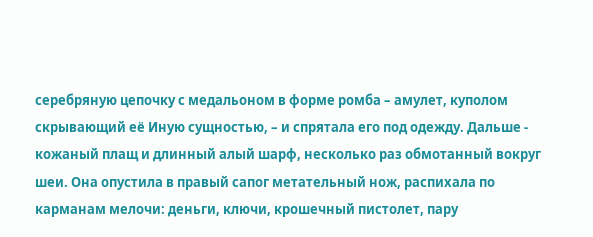серебряную цепочку с медальоном в форме ромба – амулет, куполом скрывающий её Иную сущностью, – и спрятала его под одежду. Дальше - кожаный плащ и длинный алый шарф, несколько раз обмотанный вокруг шеи. Она опустила в правый сапог метательный нож, распихала по карманам мелочи: деньги, ключи, крошечный пистолет, пару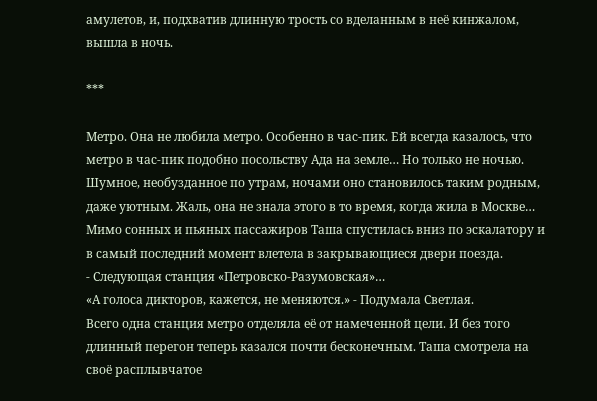амулетов, и, подхватив длинную трость со вделанным в неё кинжалом, вышла в ночь.

***

Метро. Она не любила метро. Особенно в час-пик. Ей всегда казалось, что метро в час-пик подобно посольству Ада на земле… Но только не ночью. Шумное, необузданное по утрам, ночами оно становилось таким родным, даже уютным. Жаль, она не знала этого в то время, когда жила в Москве…
Мимо сонных и пьяных пассажиров Таша спустилась вниз по эскалатору и в самый последний момент влетела в закрывающиеся двери поезда.
- Следующая станция «Петровско-Разумовская»…
«А голоса дикторов, кажется, не меняются.» - Подумала Светлая.
Всего одна станция метро отделяла её от намеченной цели. И без того длинный перегон теперь казался почти бесконечным. Таша смотрела на своё расплывчатое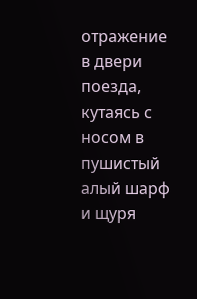отражение в двери поезда, кутаясь с носом в пушистый алый шарф и щуря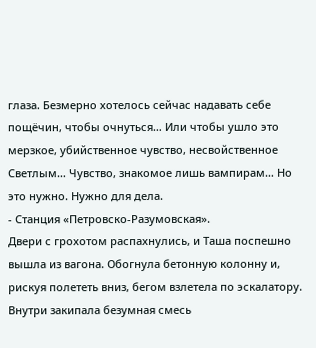глаза. Безмерно хотелось сейчас надавать себе пощёчин, чтобы очнуться… Или чтобы ушло это мерзкое, убийственное чувство, несвойственное Светлым… Чувство, знакомое лишь вампирам… Но это нужно. Нужно для дела.
- Станция «Петровско-Разумовская».
Двери с грохотом распахнулись, и Таша поспешно вышла из вагона. Обогнула бетонную колонну и, рискуя полететь вниз, бегом взлетела по эскалатору. Внутри закипала безумная смесь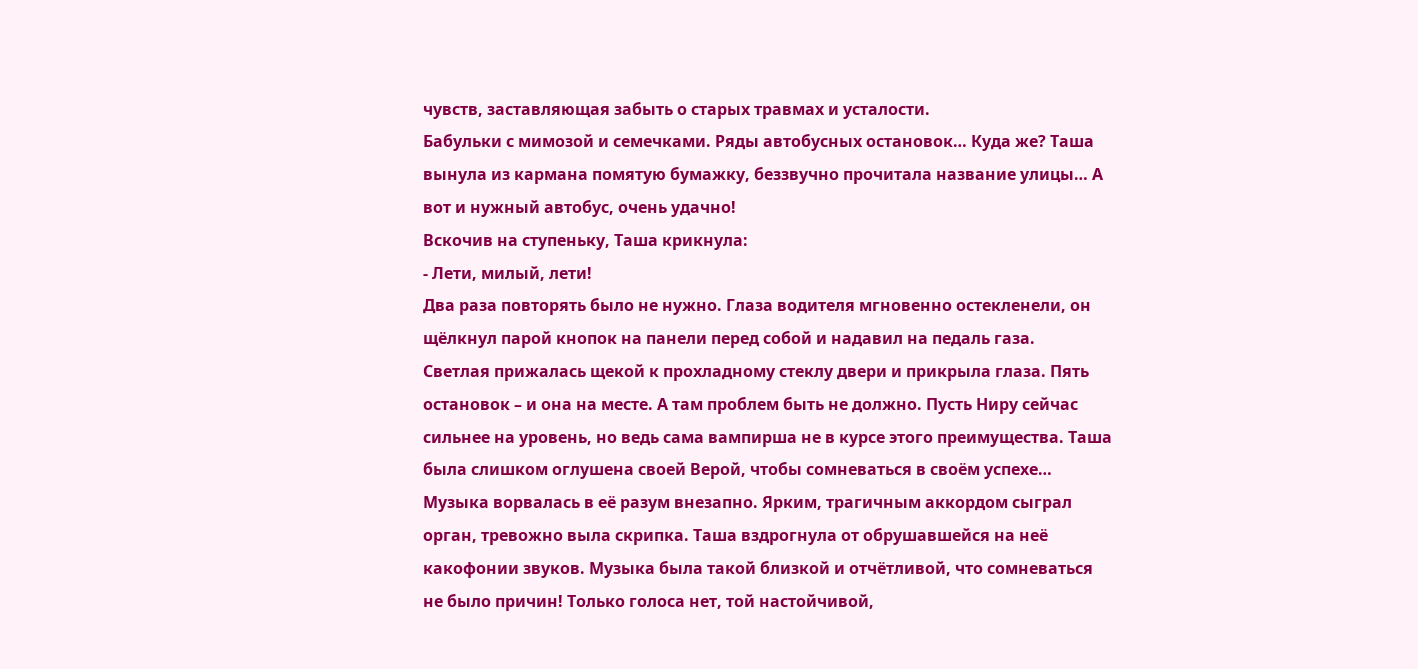чувств, заставляющая забыть о старых травмах и усталости.
Бабульки с мимозой и семечками. Ряды автобусных остановок… Куда же? Таша вынула из кармана помятую бумажку, беззвучно прочитала название улицы… А вот и нужный автобус, очень удачно!
Вскочив на ступеньку, Таша крикнула:
- Лети, милый, лети!
Два раза повторять было не нужно. Глаза водителя мгновенно остекленели, он щёлкнул парой кнопок на панели перед собой и надавил на педаль газа.
Светлая прижалась щекой к прохладному стеклу двери и прикрыла глаза. Пять остановок – и она на месте. А там проблем быть не должно. Пусть Ниру сейчас сильнее на уровень, но ведь сама вампирша не в курсе этого преимущества. Таша была слишком оглушена своей Верой, чтобы сомневаться в своём успехе…
Музыка ворвалась в её разум внезапно. Ярким, трагичным аккордом сыграл орган, тревожно выла скрипка. Таша вздрогнула от обрушавшейся на неё какофонии звуков. Музыка была такой близкой и отчётливой, что сомневаться не было причин! Только голоса нет, той настойчивой,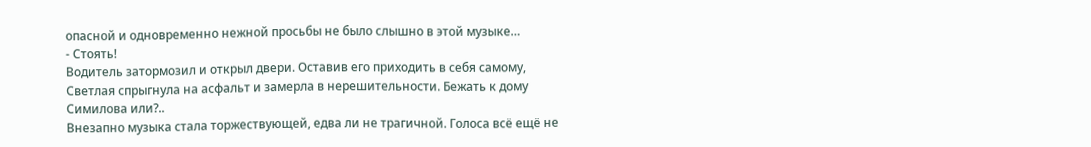опасной и одновременно нежной просьбы не было слышно в этой музыке…
- Стоять!
Водитель затормозил и открыл двери. Оставив его приходить в себя самому, Светлая спрыгнула на асфальт и замерла в нерешительности. Бежать к дому Симилова или?..
Внезапно музыка стала торжествующей, едва ли не трагичной. Голоса всё ещё не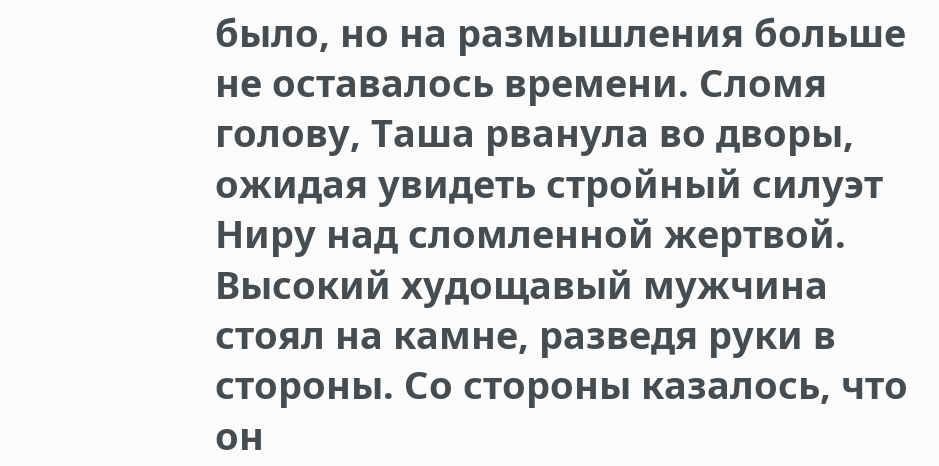было, но на размышления больше не оставалось времени. Сломя голову, Таша рванула во дворы, ожидая увидеть стройный силуэт Ниру над сломленной жертвой.
Высокий худощавый мужчина стоял на камне, разведя руки в стороны. Со стороны казалось, что он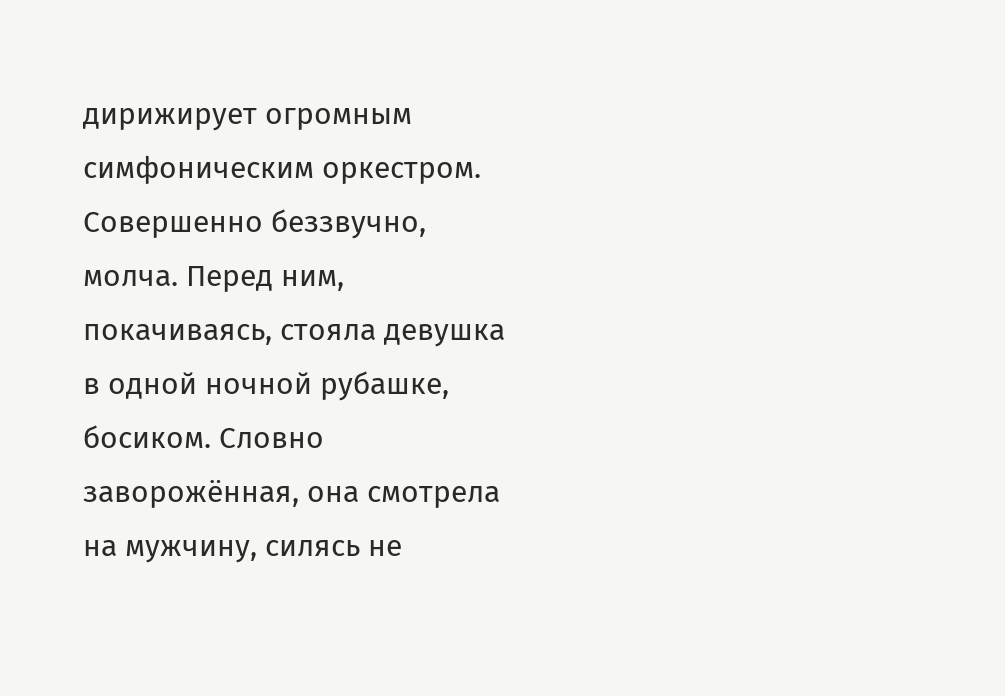дирижирует огромным симфоническим оркестром. Совершенно беззвучно, молча. Перед ним, покачиваясь, стояла девушка в одной ночной рубашке, босиком. Словно заворожённая, она смотрела на мужчину, силясь не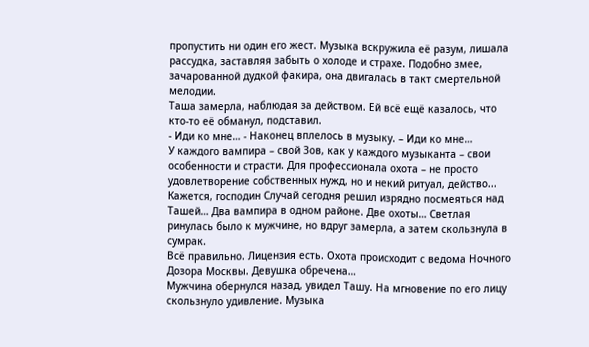пропустить ни один его жест. Музыка вскружила её разум, лишала рассудка, заставляя забыть о холоде и страхе. Подобно змее, зачарованной дудкой факира, она двигалась в такт смертельной мелодии.
Таша замерла, наблюдая за действом. Ей всё ещё казалось, что кто-то её обманул, подставил.
- Иди ко мне… - Наконец вплелось в музыку. – Иди ко мне…
У каждого вампира – свой Зов, как у каждого музыканта – свои особенности и страсти. Для профессионала охота – не просто удовлетворение собственных нужд, но и некий ритуал, действо... Кажется, господин Случай сегодня решил изрядно посмеяться над Ташей… Два вампира в одном районе. Две охоты… Светлая ринулась было к мужчине, но вдруг замерла, а затем скользнула в сумрак.
Всё правильно. Лицензия есть. Охота происходит с ведома Ночного Дозора Москвы. Девушка обречена…
Мужчина обернулся назад, увидел Ташу. На мгновение по его лицу скользнуло удивление. Музыка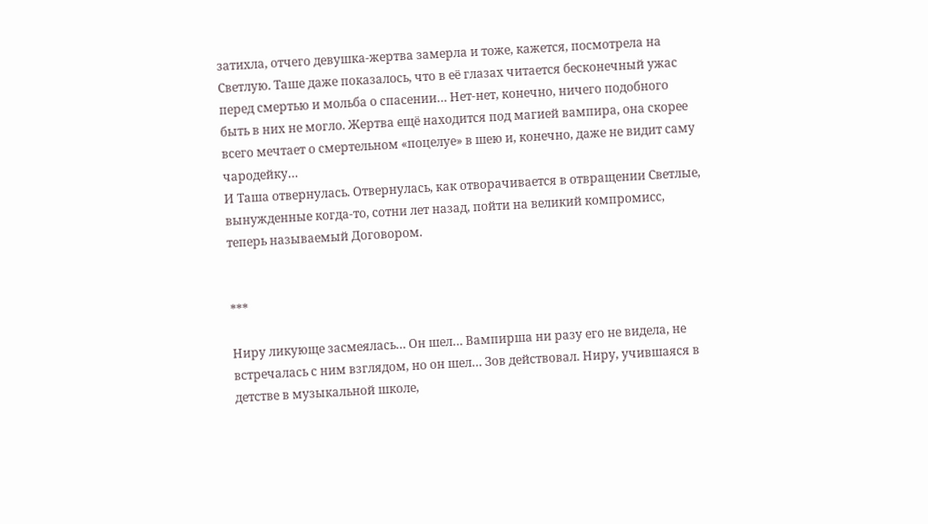затихла, отчего девушка-жертва замерла и тоже, кажется, посмотрела на Светлую. Таше даже показалось, что в её глазах читается бесконечный ужас перед смертью и мольба о спасении… Нет-нет, конечно, ничего подобного быть в них не могло. Жертва ещё находится под магией вампира, она скорее всего мечтает о смертельном «поцелуе» в шею и, конечно, даже не видит саму чародейку…
И Таша отвернулась. Отвернулась, как отворачивается в отвращении Светлые, вынужденные когда-то, сотни лет назад, пойти на великий компромисс, теперь называемый Договором.


***

Ниру ликующе засмеялась… Он шел… Вампирша ни разу его не видела, не встречалась с ним взглядом, но он шел… Зов действовал. Ниру, учившаяся в детстве в музыкальной школе,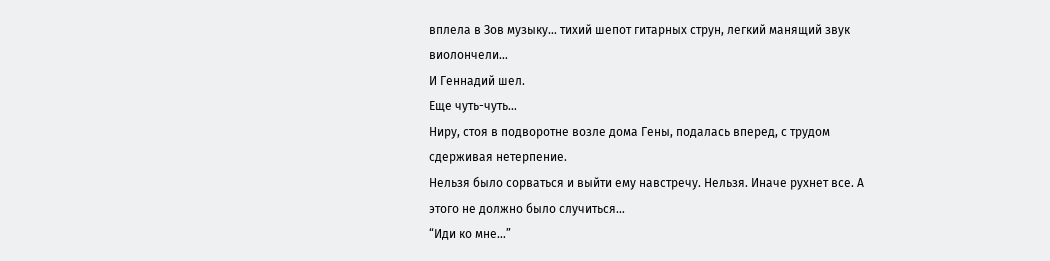вплела в Зов музыку… тихий шепот гитарных струн, легкий манящий звук виолончели…
И Геннадий шел.
Еще чуть-чуть…
Ниру, стоя в подворотне возле дома Гены, подалась вперед, с трудом сдерживая нетерпение.
Нельзя было сорваться и выйти ему навстречу. Нельзя. Иначе рухнет все. А этого не должно было случиться…
“Иди ко мне…”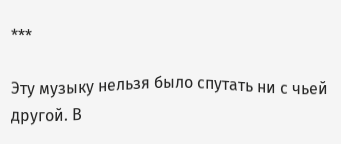***

Эту музыку нельзя было спутать ни с чьей другой. В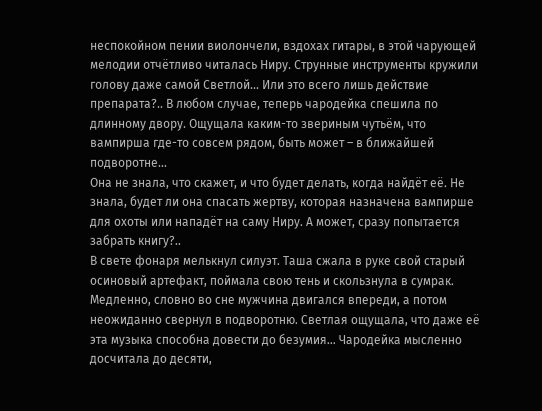неспокойном пении виолончели, вздохах гитары, в этой чарующей мелодии отчётливо читалась Ниру. Струнные инструменты кружили голову даже самой Светлой… Или это всего лишь действие препарата?.. В любом случае, теперь чародейка спешила по длинному двору. Ощущала каким-то звериным чутьём, что вампирша где-то совсем рядом, быть может – в ближайшей подворотне…
Она не знала, что скажет, и что будет делать, когда найдёт её. Не знала, будет ли она спасать жертву, которая назначена вампирше для охоты или нападёт на саму Ниру. А может, сразу попытается забрать книгу?..
В свете фонаря мелькнул силуэт. Таша сжала в руке свой старый осиновый артефакт, поймала свою тень и скользнула в сумрак. Медленно, словно во сне мужчина двигался впереди, а потом неожиданно свернул в подворотню. Светлая ощущала, что даже её эта музыка способна довести до безумия… Чародейка мысленно досчитала до десяти,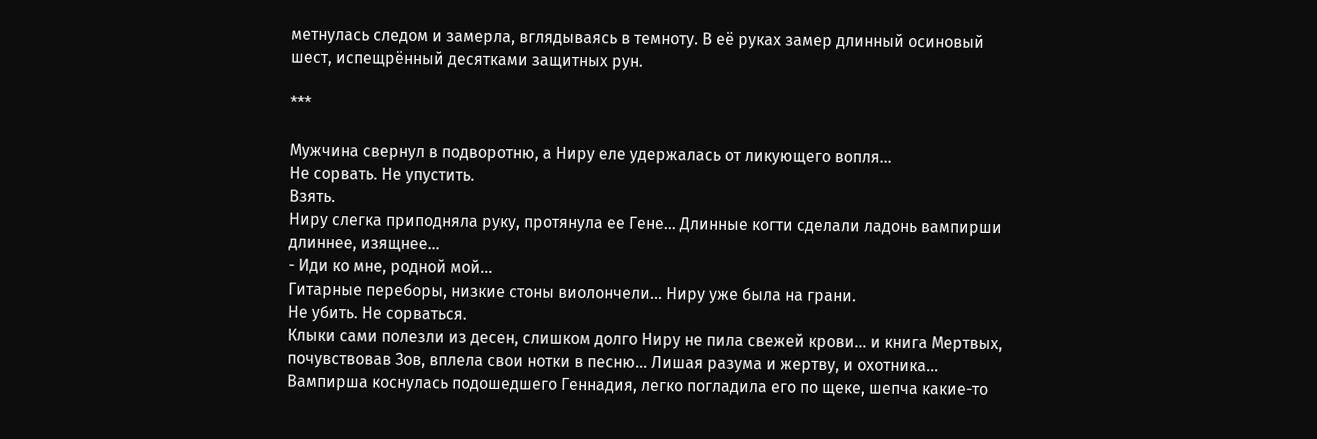метнулась следом и замерла, вглядываясь в темноту. В её руках замер длинный осиновый шест, испещрённый десятками защитных рун.

***

Мужчина свернул в подворотню, а Ниру еле удержалась от ликующего вопля…
Не сорвать. Не упустить.
Взять.
Ниру слегка приподняла руку, протянула ее Гене… Длинные когти сделали ладонь вампирши длиннее, изящнее…
- Иди ко мне, родной мой…
Гитарные переборы, низкие стоны виолончели… Ниру уже была на грани.
Не убить. Не сорваться.
Клыки сами полезли из десен, слишком долго Ниру не пила свежей крови… и книга Мертвых, почувствовав Зов, вплела свои нотки в песню… Лишая разума и жертву, и охотника…
Вампирша коснулась подошедшего Геннадия, легко погладила его по щеке, шепча какие-то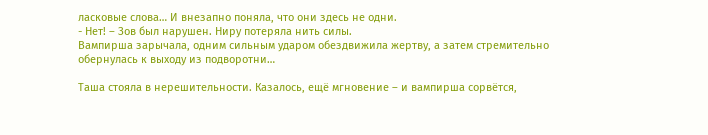ласковые слова… И внезапно поняла, что они здесь не одни.
- Нет! – Зов был нарушен. Ниру потеряла нить силы.
Вампирша зарычала, одним сильным ударом обездвижила жертву, а затем стремительно обернулась к выходу из подворотни…

Таша стояла в нерешительности. Казалось, ещё мгновение – и вампирша сорвётся,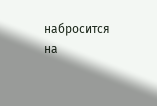набросится на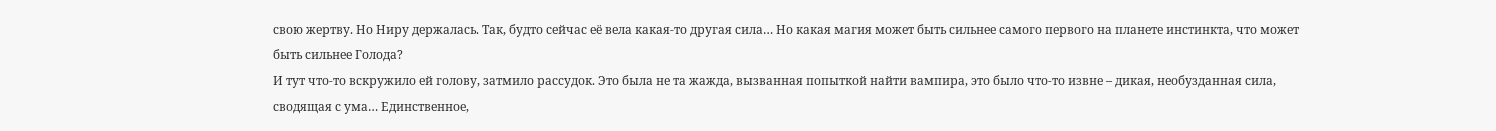свою жертву. Но Ниру держалась. Так, будто сейчас её вела какая-то другая сила… Но какая магия может быть сильнее самого первого на планете инстинкта, что может быть сильнее Голода?
И тут что-то вскружило ей голову, затмило рассудок. Это была не та жажда, вызванная попыткой найти вампира, это было что-то извне – дикая, необузданная сила, сводящая с ума… Единственное,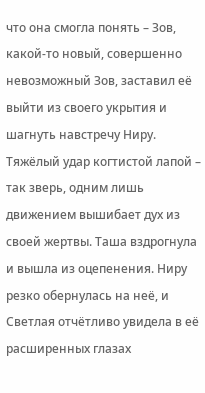что она смогла понять – Зов, какой-то новый, совершенно невозможный Зов, заставил её выйти из своего укрытия и шагнуть навстречу Ниру.
Тяжёлый удар когтистой лапой – так зверь, одним лишь движением вышибает дух из своей жертвы. Таша вздрогнула и вышла из оцепенения. Ниру резко обернулась на неё, и Светлая отчётливо увидела в её расширенных глазах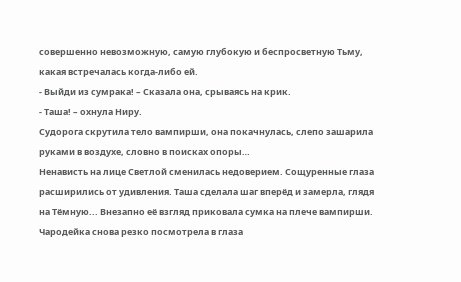совершенно невозможную, самую глубокую и беспросветную Тьму, какая встречалась когда-либо ей.
- Выйди из сумрака! – Сказала она, срываясь на крик.
- Таша! – охнула Ниру.
Судорога скрутила тело вампирши, она покачнулась, слепо зашарила руками в воздухе, словно в поисках опоры…
Ненависть на лице Светлой сменилась недоверием. Сощуренные глаза расширились от удивления. Таша сделала шаг вперёд и замерла, глядя на Тёмную... Внезапно её взгляд приковала сумка на плече вампирши. Чародейка снова резко посмотрела в глаза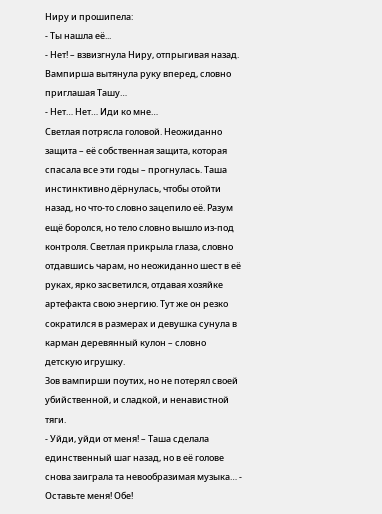Ниру и прошипела:
- Ты нашла её...
- Нет! – взвизгнула Ниру, отпрыгивая назад.
Вампирша вытянула руку вперед, словно приглашая Ташу…
- Нет… Нет… Иди ко мне…
Светлая потрясла головой. Неожиданно защита – её собственная защита, которая спасала все эти годы – прогнулась. Таша инстинктивно дёрнулась, чтобы отойти назад, но что-то словно зацепило её. Разум ещё боролся, но тело словно вышло из-под контроля. Светлая прикрыла глаза, словно отдавшись чарам, но неожиданно шест в её руках, ярко засветился, отдавая хозяйке артефакта свою энергию. Тут же он резко сократился в размерах и девушка сунула в карман деревянный кулон – словно детскую игрушку.
Зов вампирши поутих, но не потерял своей убийственной, и сладкой, и ненавистной тяги.
- Уйди, уйди от меня! – Таша сделала единственный шаг назад, но в её голове снова заиграла та невообразимая музыка… - Оставьте меня! Обе!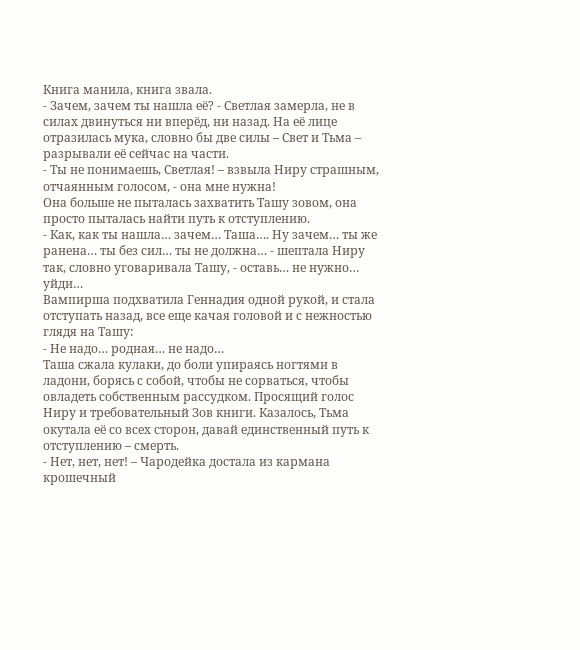Книга манила, книга звала.
- Зачем, зачем ты нашла её? - Светлая замерла, не в силах двинуться ни вперёд, ни назад. На её лице отразилась мука, словно бы две силы – Свет и Тьма – разрывали её сейчас на части.
- Ты не понимаешь, Светлая! – взвыла Ниру страшным, отчаянным голосом, - она мне нужна!
Она больше не пыталась захватить Ташу зовом, она просто пыталась найти путь к отступлению.
- Как, как ты нашла… зачем… Таша…. Ну зачем… ты же ранена… ты без сил… ты не должна… - шептала Ниру так, словно уговаривала Ташу, - оставь… не нужно… уйди…
Вампирша подхватила Геннадия одной рукой, и стала отступать назад, все еще качая головой и с нежностью глядя на Ташу:
- Не надо… родная… не надо…
Таша сжала кулаки, до боли упираясь ногтями в ладони, борясь с собой, чтобы не сорваться, чтобы овладеть собственным рассудком. Просящий голос Ниру и требовательный Зов книги. Казалось, Тьма окутала её со всех сторон, давай единственный путь к отступлению – смерть.
- Нет, нет, нет! – Чародейка достала из кармана крошечный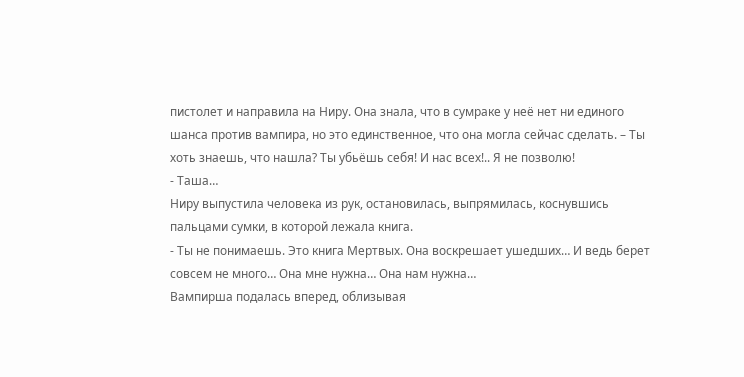пистолет и направила на Ниру. Она знала, что в сумраке у неё нет ни единого шанса против вампира, но это единственное, что она могла сейчас сделать. – Ты хоть знаешь, что нашла? Ты убьёшь себя! И нас всех!.. Я не позволю!
- Таша…
Ниру выпустила человека из рук, остановилась, выпрямилась, коснувшись пальцами сумки, в которой лежала книга.
- Ты не понимаешь. Это книга Мертвых. Она воскрешает ушедших… И ведь берет совсем не много… Она мне нужна… Она нам нужна…
Вампирша подалась вперед, облизывая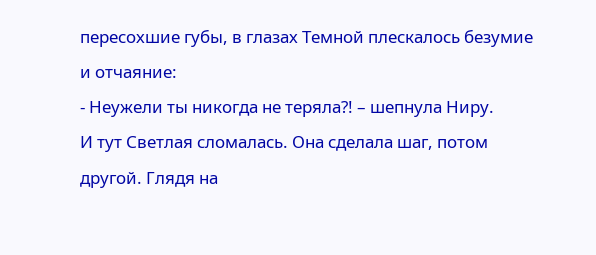пересохшие губы, в глазах Темной плескалось безумие и отчаяние:
- Неужели ты никогда не теряла?! – шепнула Ниру.
И тут Светлая сломалась. Она сделала шаг, потом другой. Глядя на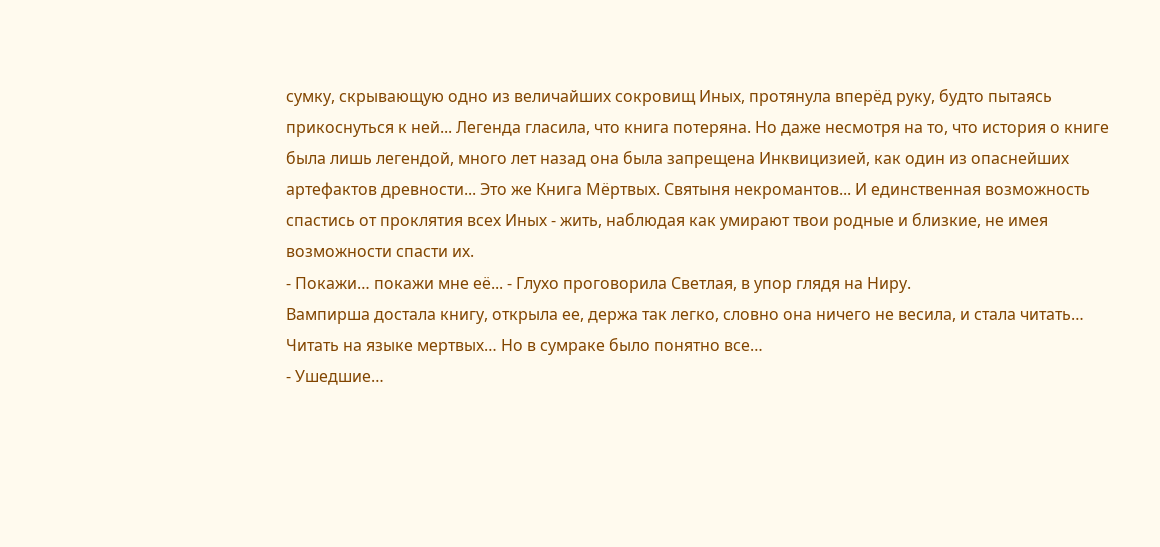сумку, скрывающую одно из величайших сокровищ Иных, протянула вперёд руку, будто пытаясь прикоснуться к ней... Легенда гласила, что книга потеряна. Но даже несмотря на то, что история о книге была лишь легендой, много лет назад она была запрещена Инквицизией, как один из опаснейших артефактов древности... Это же Книга Мёртвых. Святыня некромантов... И единственная возможность спастись от проклятия всех Иных - жить, наблюдая как умирают твои родные и близкие, не имея возможности спасти их.
- Покажи… покажи мне её... - Глухо проговорила Светлая, в упор глядя на Ниру.
Вампирша достала книгу, открыла ее, держа так легко, словно она ничего не весила, и стала читать… Читать на языке мертвых… Но в сумраке было понятно все…
- Ушедшие…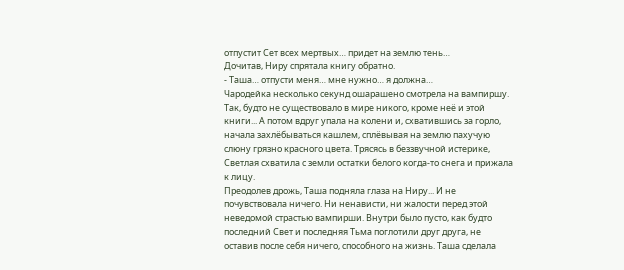отпустит Сет всех мертвых… придет на землю тень…
Дочитав, Ниру спрятала книгу обратно.
- Таша… отпусти меня… мне нужно… я должна…
Чародейка несколько секунд ошарашено смотрела на вампиршу. Так, будто не существовало в мире никого, кроме неё и этой книги... А потом вдруг упала на колени и, схватившись за горло, начала захлёбываться кашлем, сплёвывая на землю пахучую слюну грязно красного цвета. Трясясь в беззвучной истерике, Светлая схватила с земли остатки белого когда-то снега и прижала к лицу.
Преодолев дрожь, Таша подняла глаза на Ниру... И не почувствовала ничего. Ни ненависти, ни жалости перед этой неведомой страстью вампирши. Внутри было пусто, как будто последний Свет и последняя Тьма поглотили друг друга, не оставив после себя ничего, способного на жизнь. Таша сделала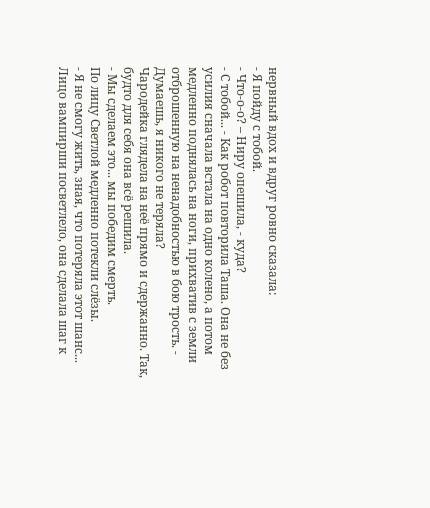нервный вдох и вдруг ровно сказала:
- Я пойду с тобой.
- Что-о-о? – Ниру опешила, - куда?
- С тобой... - Как робот повторила Таша. Она не без усилия сначала встала на одно колено, а потом медленно поднялась на ноги, прихватив с земли отброшенную на ненадобностью в бою трость. - Думаешь, я никого не теряла?
Чародейка глядела на неё прямо и сдержанно. Так, будто для себя она всё решила.
- Мы сделаем это... мы победим смерть.
По лицу Светлой медленно потекли слёзы.
- Я не смогу жить, зная, что потеряла этот шанс...
Лицо вампирши посветлело, она сделала шаг к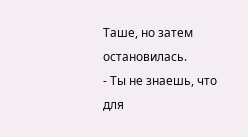Таше, но затем остановилась.
- Ты не знаешь, что для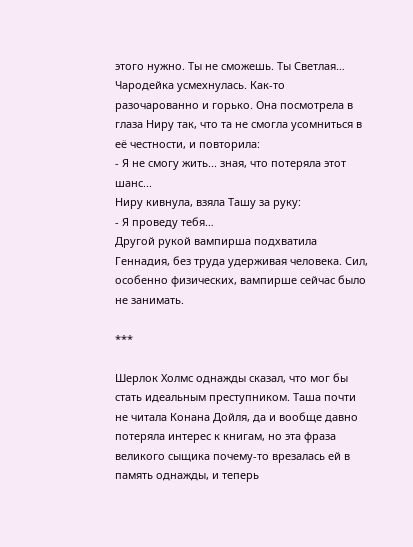этого нужно. Ты не сможешь. Ты Светлая…
Чародейка усмехнулась. Как-то разочарованно и горько. Она посмотрела в глаза Ниру так, что та не смогла усомниться в её честности, и повторила:
- Я не смогу жить... зная, что потеряла этот шанс...
Ниру кивнула, взяла Ташу за руку:
- Я проведу тебя…
Другой рукой вампирша подхватила Геннадия, без труда удерживая человека. Сил, особенно физических, вампирше сейчас было не занимать.

***

Шерлок Холмс однажды сказал, что мог бы стать идеальным преступником. Таша почти не читала Конана Дойля, да и вообще давно потеряла интерес к книгам, но эта фраза великого сыщика почему-то врезалась ей в память однажды, и теперь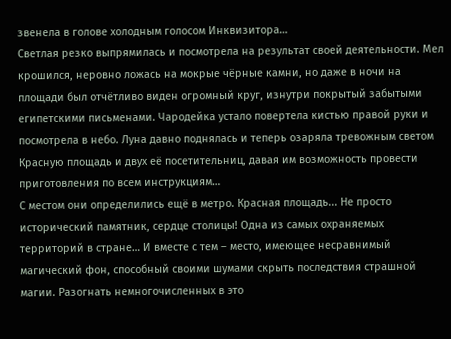звенела в голове холодным голосом Инквизитора…
Светлая резко выпрямилась и посмотрела на результат своей деятельности. Мел крошился, неровно ложась на мокрые чёрные камни, но даже в ночи на площади был отчётливо виден огромный круг, изнутри покрытый забытыми египетскими письменами. Чародейка устало повертела кистью правой руки и посмотрела в небо. Луна давно поднялась и теперь озаряла тревожным светом Красную площадь и двух её посетительниц, давая им возможность провести приготовления по всем инструкциям…
С местом они определились ещё в метро. Красная площадь... Не просто исторический памятник, сердце столицы! Одна из самых охраняемых территорий в стране… И вместе с тем – место, имеющее несравнимый магический фон, способный своими шумами скрыть последствия страшной магии. Разогнать немногочисленных в это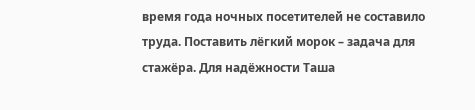время года ночных посетителей не составило труда. Поставить лёгкий морок – задача для стажёра. Для надёжности Таша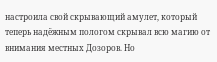настроила свой скрывающий амулет, который теперь надёжным пологом скрывал всю магию от внимания местных Дозоров. Но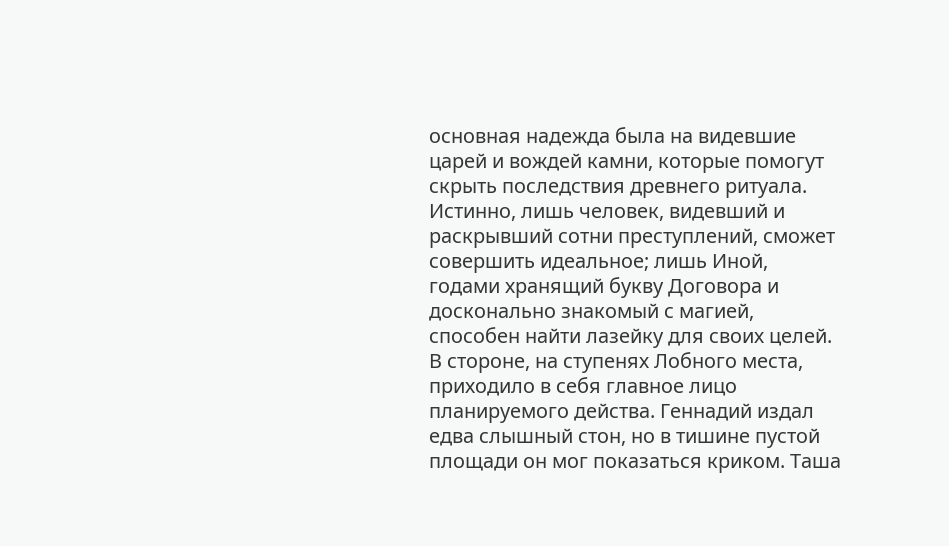основная надежда была на видевшие царей и вождей камни, которые помогут скрыть последствия древнего ритуала. Истинно, лишь человек, видевший и раскрывший сотни преступлений, сможет совершить идеальное; лишь Иной, годами хранящий букву Договора и досконально знакомый с магией, способен найти лазейку для своих целей.
В стороне, на ступенях Лобного места, приходило в себя главное лицо планируемого действа. Геннадий издал едва слышный стон, но в тишине пустой площади он мог показаться криком. Таша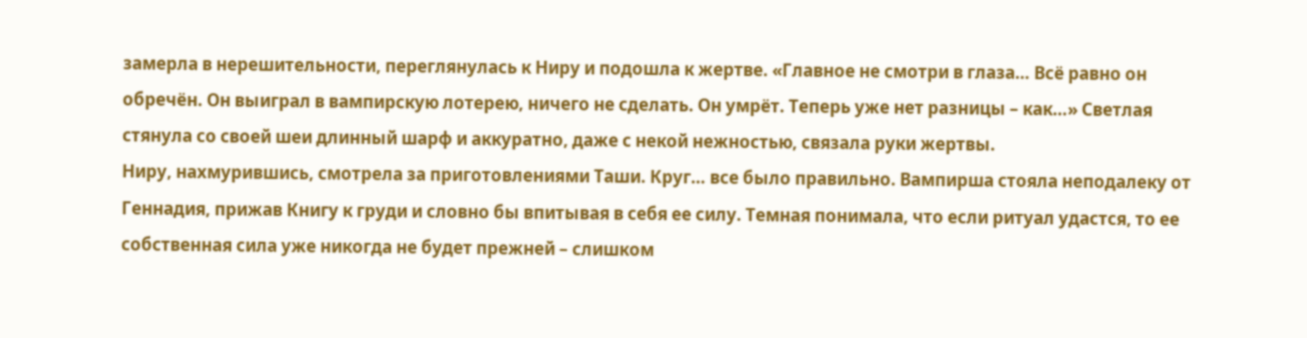замерла в нерешительности, переглянулась к Ниру и подошла к жертве. «Главное не смотри в глаза… Всё равно он обречён. Он выиграл в вампирскую лотерею, ничего не сделать. Он умрёт. Теперь уже нет разницы – как…» Светлая стянула со своей шеи длинный шарф и аккуратно, даже с некой нежностью, связала руки жертвы.
Ниру, нахмурившись, смотрела за приготовлениями Таши. Круг… все было правильно. Вампирша стояла неподалеку от Геннадия, прижав Книгу к груди и словно бы впитывая в себя ее силу. Темная понимала, что если ритуал удастся, то ее собственная сила уже никогда не будет прежней – слишком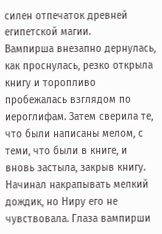силен отпечаток древней египетской магии.
Вампирша внезапно дернулась, как проснулась, резко открыла книгу и торопливо пробежалась взглядом по иероглифам. Затем сверила те, что были написаны мелом, с теми, что были в книге, и вновь застыла, закрыв книгу. Начинал накрапывать мелкий дождик, но Ниру его не чувствовала. Глаза вампирши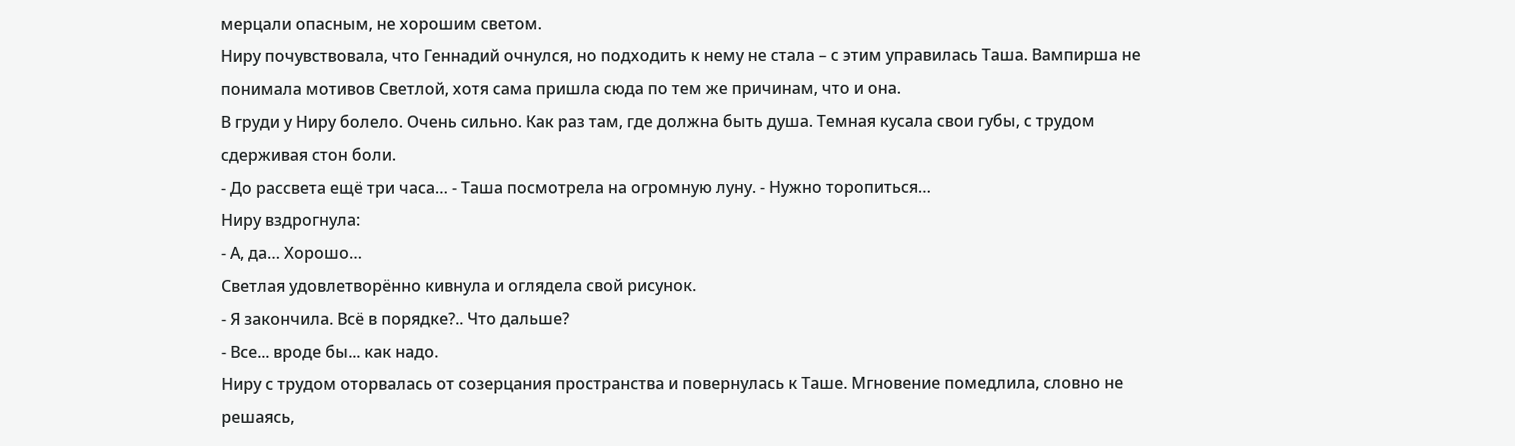мерцали опасным, не хорошим светом.
Ниру почувствовала, что Геннадий очнулся, но подходить к нему не стала – с этим управилась Таша. Вампирша не понимала мотивов Светлой, хотя сама пришла сюда по тем же причинам, что и она.
В груди у Ниру болело. Очень сильно. Как раз там, где должна быть душа. Темная кусала свои губы, с трудом сдерживая стон боли.
- До рассвета ещё три часа… - Таша посмотрела на огромную луну. - Нужно торопиться…
Ниру вздрогнула:
- А, да… Хорошо…
Светлая удовлетворённо кивнула и оглядела свой рисунок.
- Я закончила. Всё в порядке?.. Что дальше?
- Все... вроде бы... как надо.
Ниру с трудом оторвалась от созерцания пространства и повернулась к Таше. Мгновение помедлила, словно не решаясь,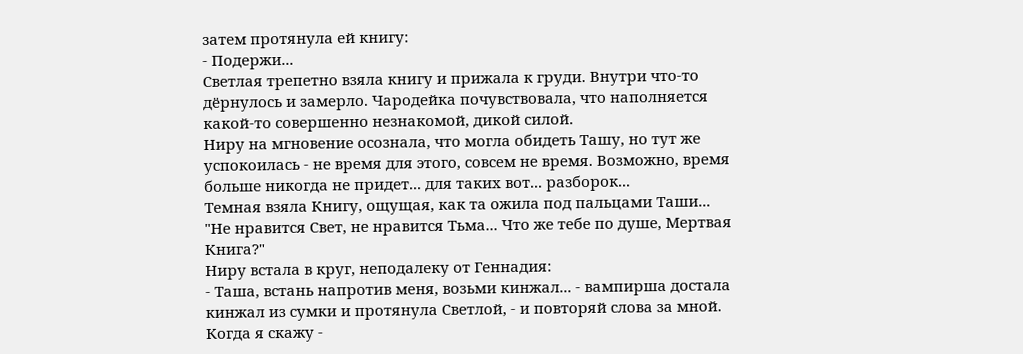затем протянула ей книгу:
- Подержи...
Светлая трепетно взяла книгу и прижала к груди. Внутри что-то дёрнулось и замерло. Чародейка почувствовала, что наполняется какой-то совершенно незнакомой, дикой силой.
Ниру на мгновение осознала, что могла обидеть Ташу, но тут же успокоилась - не время для этого, совсем не время. Возможно, время больше никогда не придет... для таких вот... разборок...
Темная взяла Книгу, ощущая, как та ожила под пальцами Таши...
"Не нравится Свет, не нравится Тьма... Что же тебе по душе, Мертвая Книга?"
Ниру встала в круг, неподалеку от Геннадия:
- Таша, встань напротив меня, возьми кинжал... - вампирша достала кинжал из сумки и протянула Светлой, - и повторяй слова за мной. Когда я скажу -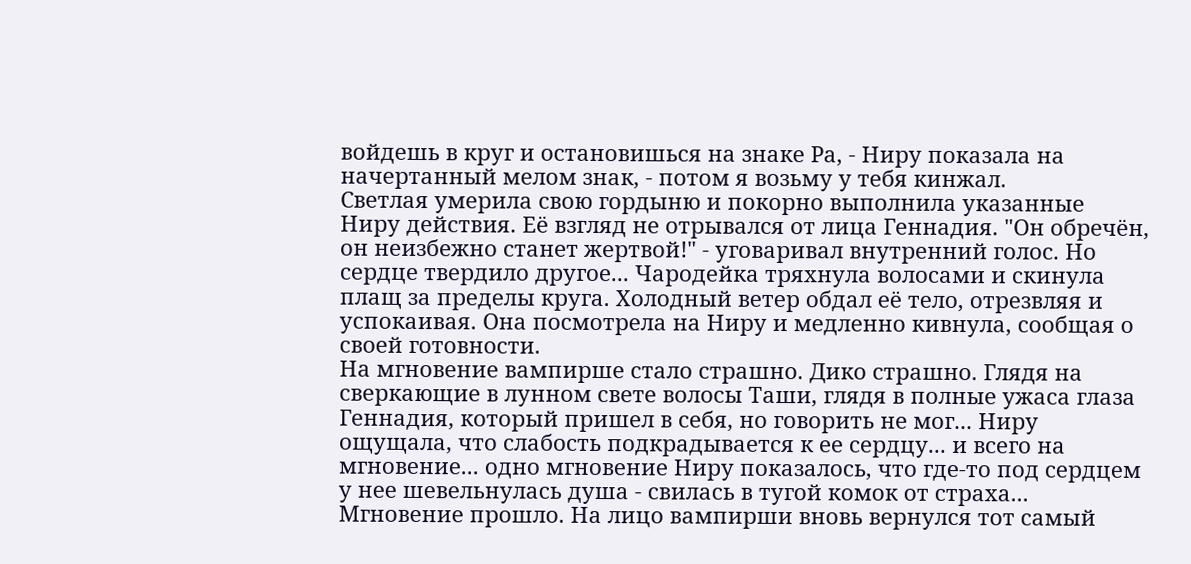войдешь в круг и остановишься на знаке Ра, - Ниру показала на начертанный мелом знак, - потом я возьму у тебя кинжал.
Светлая умерила свою гордыню и покорно выполнила указанные Ниру действия. Её взгляд не отрывался от лица Геннадия. "Он обречён, он неизбежно станет жертвой!" - уговаривал внутренний голос. Но сердце твердило другое... Чародейка тряхнула волосами и скинула плащ за пределы круга. Холодный ветер обдал её тело, отрезвляя и успокаивая. Она посмотрела на Ниру и медленно кивнула, сообщая о своей готовности.
На мгновение вампирше стало страшно. Дико страшно. Глядя на сверкающие в лунном свете волосы Таши, глядя в полные ужаса глаза Геннадия, который пришел в себя, но говорить не мог... Ниру ощущала, что слабость подкрадывается к ее сердцу... и всего на мгновение... одно мгновение Ниру показалось, что где-то под сердцем у нее шевельнулась душа - свилась в тугой комок от страха...
Мгновение прошло. На лицо вампирши вновь вернулся тот самый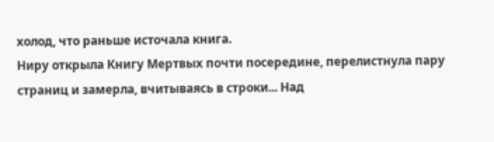холод, что раньше источала книга.
Ниру открыла Книгу Мертвых почти посередине, перелистнула пару страниц и замерла, вчитываясь в строки... Над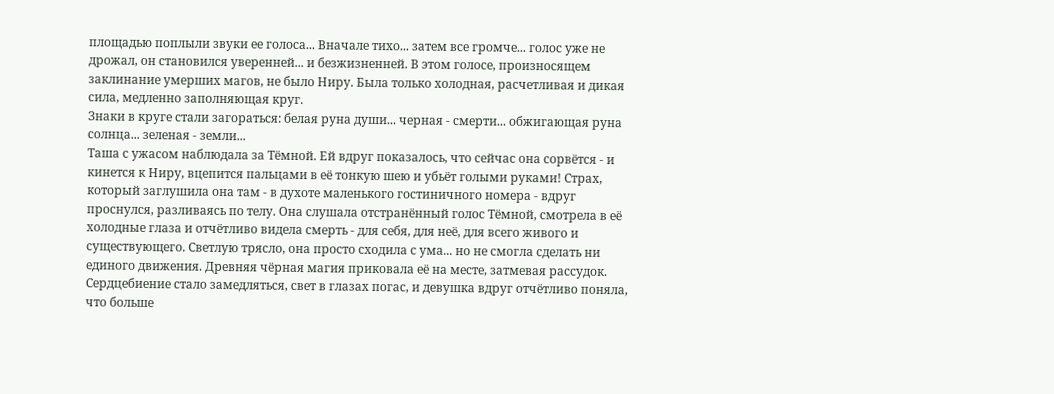площадью поплыли звуки ее голоса... Вначале тихо... затем все громче... голос уже не дрожал, он становился уверенней... и безжизненней. В этом голосе, произносящем заклинание умерших магов, не было Ниру. Была только холодная, расчетливая и дикая сила, медленно заполняющая круг.
Знаки в круге стали загораться: белая руна души... черная - смерти... обжигающая руна солнца... зеленая - земли...
Таша с ужасом наблюдала за Тёмной. Ей вдруг показалось, что сейчас она сорвётся - и кинется к Ниру, вцепится пальцами в её тонкую шею и убьёт голыми руками! Страх, который заглушила она там - в духоте маленького гостиничного номера - вдруг проснулся, разливаясь по телу. Она слушала отстранённый голос Тёмной, смотрела в её холодные глаза и отчётливо видела смерть - для себя, для неё, для всего живого и существующего. Светлую трясло, она просто сходила с ума... но не смогла сделать ни единого движения. Древняя чёрная магия приковала её на месте, затмевая рассудок. Сердцебиение стало замедляться, свет в глазах погас, и девушка вдруг отчётливо поняла, что больше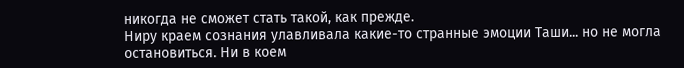никогда не сможет стать такой, как прежде.
Ниру краем сознания улавливала какие-то странные эмоции Таши... но не могла остановиться. Ни в коем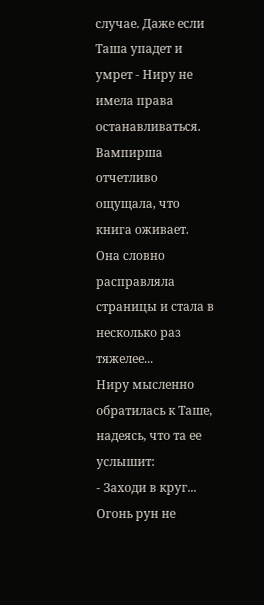случае. Даже если Таша упадет и умрет - Ниру не имела права останавливаться.
Вампирша отчетливо ощущала, что книга оживает. Она словно расправляла страницы и стала в несколько раз тяжелее...
Ниру мысленно обратилась к Таше, надеясь, что та ее услышит:
- Заходи в круг... Огонь рун не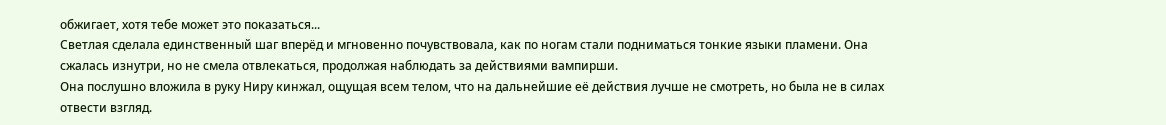обжигает, хотя тебе может это показаться...
Светлая сделала единственный шаг вперёд и мгновенно почувствовала, как по ногам стали подниматься тонкие языки пламени. Она сжалась изнутри, но не смела отвлекаться, продолжая наблюдать за действиями вампирши.
Она послушно вложила в руку Ниру кинжал, ощущая всем телом, что на дальнейшие её действия лучше не смотреть, но была не в силах отвести взгляд.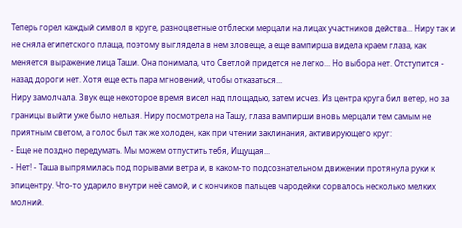Теперь горел каждый символ в круге, разноцветные отблески мерцали на лицах участников действа... Ниру так и не сняла египетского плаща, поэтому выглядела в нем зловеще, а еще вампирша видела краем глаза, как меняется выражение лица Таши. Она понимала, что Светлой придется не легко... Но выбора нет. Отступится - назад дороги нет. Хотя еще есть пара мгновений, чтобы отказаться...
Ниру замолчала. Звук еще некоторое время висел над площадью, затем исчез. Из центра круга бил ветер, но за границы выйти уже было нельзя. Ниру посмотрела на Ташу, глаза вампирши вновь мерцали тем самым не приятным светом, а голос был так же холоден, как при чтении заклинания, активирующего круг:
- Еще не поздно передумать. Мы можем отпустить тебя, Ищущая...
- Нет! - Таша выпрямилась под порывами ветра и, в каком-то подсознательном движении протянула руки к эпицентру. Что-то ударило внутри неё самой, и с кончиков пальцев чародейки сорвалось несколько мелких молний.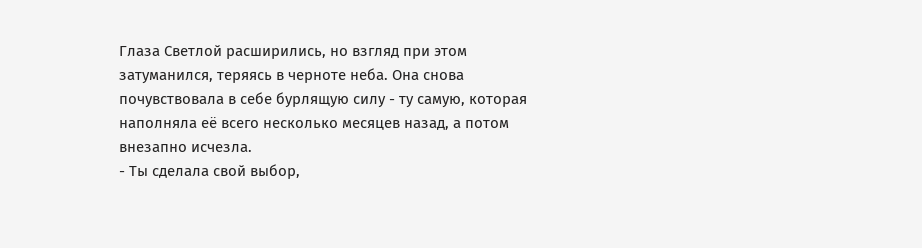Глаза Светлой расширились, но взгляд при этом затуманился, теряясь в черноте неба. Она снова почувствовала в себе бурлящую силу - ту самую, которая наполняла её всего несколько месяцев назад, а потом внезапно исчезла.
- Ты сделала свой выбор,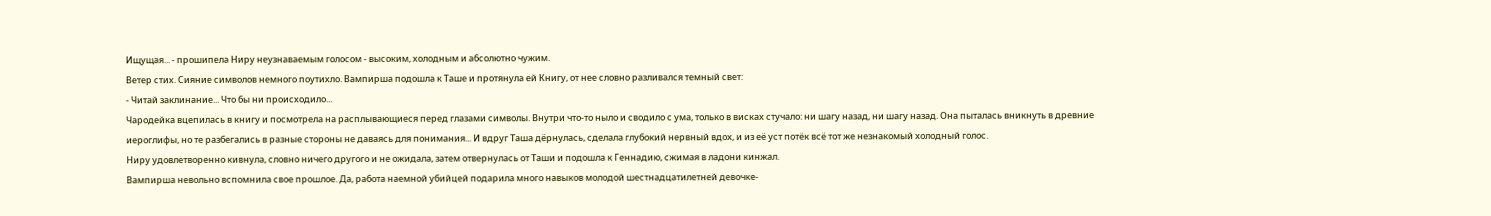Ищущая... - прошипела Ниру неузнаваемым голосом - высоким, холодным и абсолютно чужим.
Ветер стих. Сияние символов немного поутихло. Вампирша подошла к Таше и протянула ей Книгу, от нее словно разливался темный свет:
- Читай заклинание... Что бы ни происходило...
Чародейка вцепилась в книгу и посмотрела на расплывающиеся перед глазами символы. Внутри что-то ныло и сводило с ума, только в висках стучало: ни шагу назад, ни шагу назад. Она пыталась вникнуть в древние иероглифы, но те разбегались в разные стороны не даваясь для понимания... И вдруг Таша дёрнулась, сделала глубокий нервный вдох, и из её уст потёк всё тот же незнакомый холодный голос.
Ниру удовлетворенно кивнула, словно ничего другого и не ожидала, затем отвернулась от Таши и подошла к Геннадию, сжимая в ладони кинжал.
Вампирша невольно вспомнила свое прошлое. Да, работа наемной убийцей подарила много навыков молодой шестнадцатилетней девочке-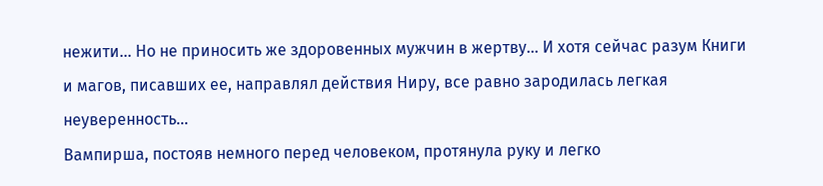нежити... Но не приносить же здоровенных мужчин в жертву... И хотя сейчас разум Книги и магов, писавших ее, направлял действия Ниру, все равно зародилась легкая неуверенность...
Вампирша, постояв немного перед человеком, протянула руку и легко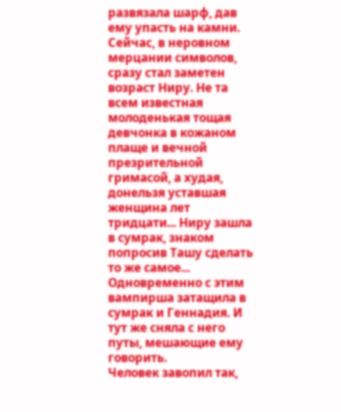развязала шарф, дав ему упасть на камни. Сейчас, в неровном мерцании символов, сразу стал заметен возраст Ниру. Не та всем известная молоденькая тощая девчонка в кожаном плаще и вечной презрительной гримасой, а худая, донельзя уставшая женщина лет тридцати... Ниру зашла в сумрак, знаком попросив Ташу сделать то же самое... Одновременно с этим вампирша затащила в сумрак и Геннадия. И тут же сняла с него путы, мешающие ему говорить.
Человек завопил так,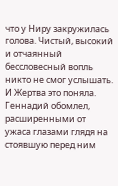что у Ниру закружилась голова. Чистый, высокий и отчаянный бессловесный вопль никто не смог услышать. И Жертва это поняла. Геннадий обомлел, расширенными от ужаса глазами глядя на стоявшую перед ним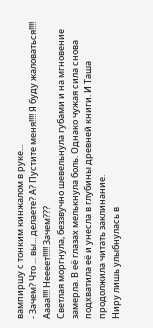вампиршу с тонким кинжалом в руке...
- Зачем? Что ... вы... делаете? А? Пустите меня!!!! Я буду жаловаться!!!! Аааа!!!! Неееет!!!!! Зачем???
Светлая моргнула, беззвучно шевельнула губами и на мгновение замерла. В её глазах мелькнула боль. Однако чужая сила снова подхватила её и унесла в глубины древней книги. И Таша продолжила читать заклинание.
Ниру лишь улыбнулась в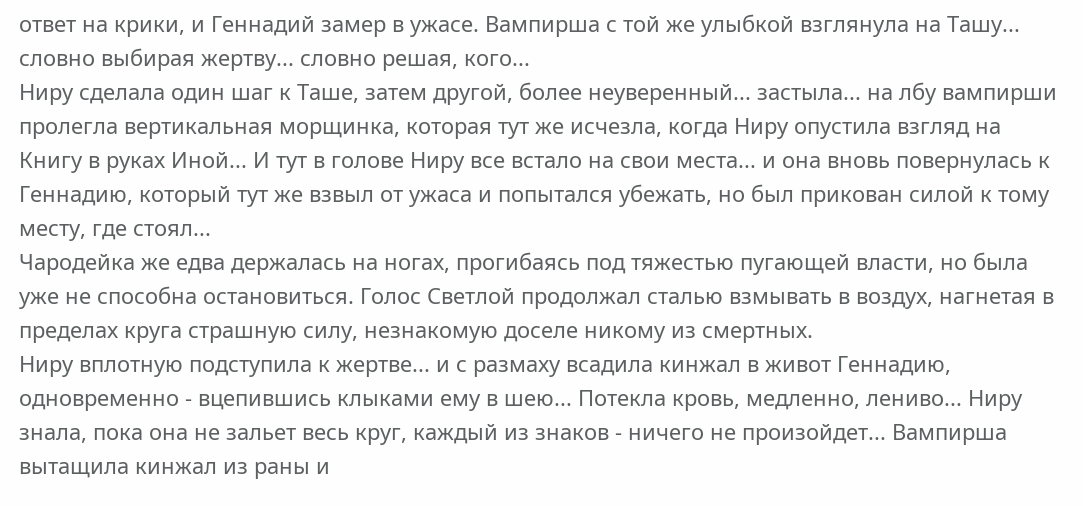ответ на крики, и Геннадий замер в ужасе. Вампирша с той же улыбкой взглянула на Ташу... словно выбирая жертву... словно решая, кого...
Ниру сделала один шаг к Таше, затем другой, более неуверенный... застыла... на лбу вампирши пролегла вертикальная морщинка, которая тут же исчезла, когда Ниру опустила взгляд на Книгу в руках Иной... И тут в голове Ниру все встало на свои места... и она вновь повернулась к Геннадию, который тут же взвыл от ужаса и попытался убежать, но был прикован силой к тому месту, где стоял...
Чародейка же едва держалась на ногах, прогибаясь под тяжестью пугающей власти, но была уже не способна остановиться. Голос Светлой продолжал сталью взмывать в воздух, нагнетая в пределах круга страшную силу, незнакомую доселе никому из смертных.
Ниру вплотную подступила к жертве... и с размаху всадила кинжал в живот Геннадию, одновременно - вцепившись клыками ему в шею... Потекла кровь, медленно, лениво... Ниру знала, пока она не зальет весь круг, каждый из знаков - ничего не произойдет... Вампирша вытащила кинжал из раны и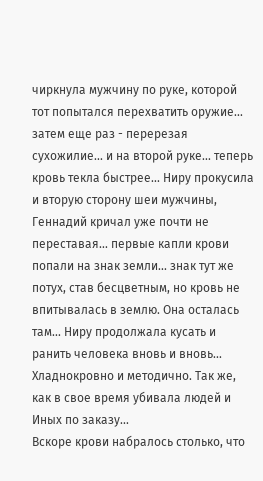чиркнула мужчину по руке, которой тот попытался перехватить оружие... затем еще раз - перерезая сухожилие... и на второй руке... теперь кровь текла быстрее... Ниру прокусила и вторую сторону шеи мужчины, Геннадий кричал уже почти не переставая... первые капли крови попали на знак земли... знак тут же потух, став бесцветным, но кровь не впитывалась в землю. Она осталась там... Ниру продолжала кусать и ранить человека вновь и вновь... Хладнокровно и методично. Так же, как в свое время убивала людей и Иных по заказу...
Вскоре крови набралось столько, что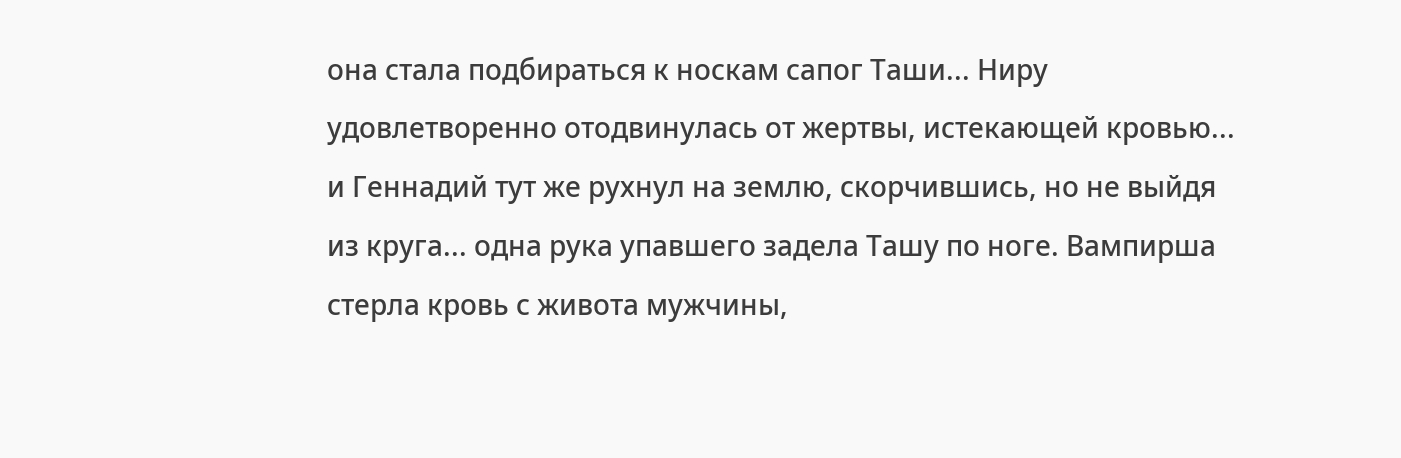она стала подбираться к носкам сапог Таши... Ниру удовлетворенно отодвинулась от жертвы, истекающей кровью... и Геннадий тут же рухнул на землю, скорчившись, но не выйдя из круга... одна рука упавшего задела Ташу по ноге. Вампирша стерла кровь с живота мужчины,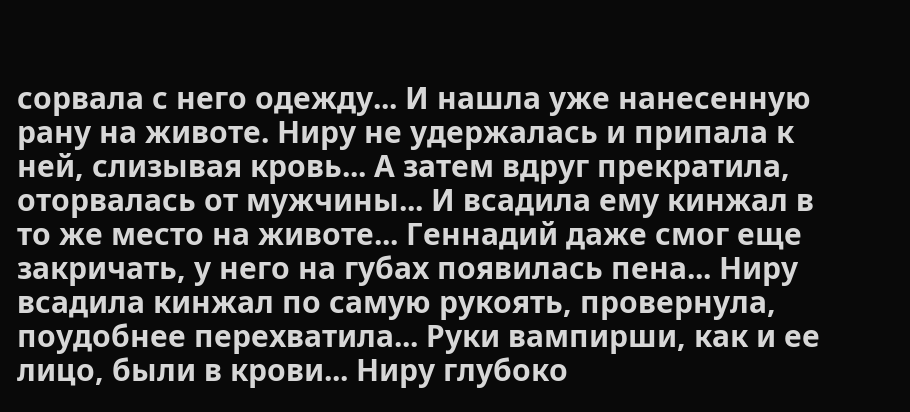сорвала с него одежду... И нашла уже нанесенную рану на животе. Ниру не удержалась и припала к ней, слизывая кровь... А затем вдруг прекратила, оторвалась от мужчины... И всадила ему кинжал в то же место на животе... Геннадий даже смог еще закричать, у него на губах появилась пена... Ниру всадила кинжал по самую рукоять, провернула, поудобнее перехватила... Руки вампирши, как и ее лицо, были в крови... Ниру глубоко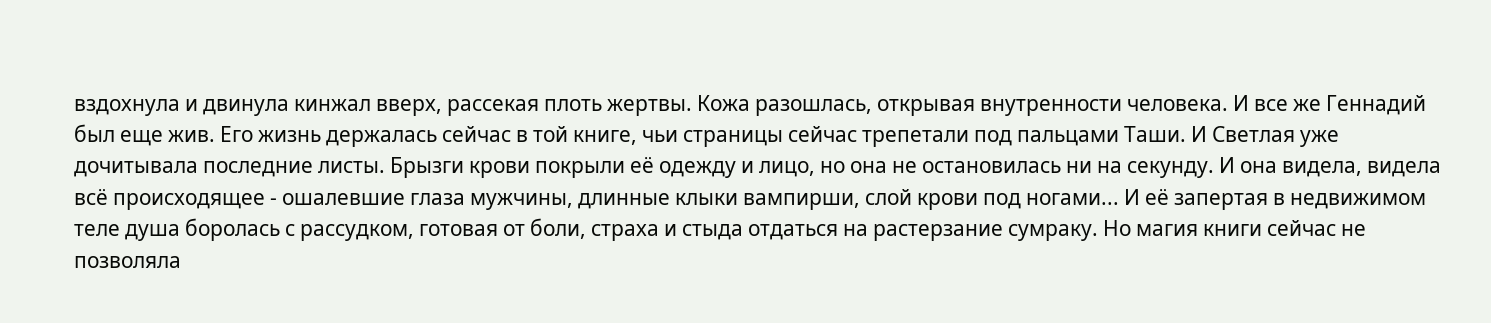вздохнула и двинула кинжал вверх, рассекая плоть жертвы. Кожа разошлась, открывая внутренности человека. И все же Геннадий был еще жив. Его жизнь держалась сейчас в той книге, чьи страницы сейчас трепетали под пальцами Таши. И Светлая уже дочитывала последние листы. Брызги крови покрыли её одежду и лицо, но она не остановилась ни на секунду. И она видела, видела всё происходящее - ошалевшие глаза мужчины, длинные клыки вампирши, слой крови под ногами... И её запертая в недвижимом теле душа боролась с рассудком, готовая от боли, страха и стыда отдаться на растерзание сумраку. Но магия книги сейчас не позволяла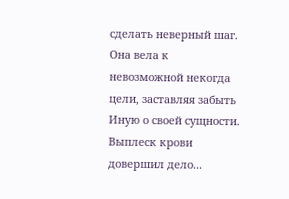сделать неверный шаг. Она вела к невозможной некогда цели, заставляя забыть Иную о своей сущности.
Выплеск крови довершил дело...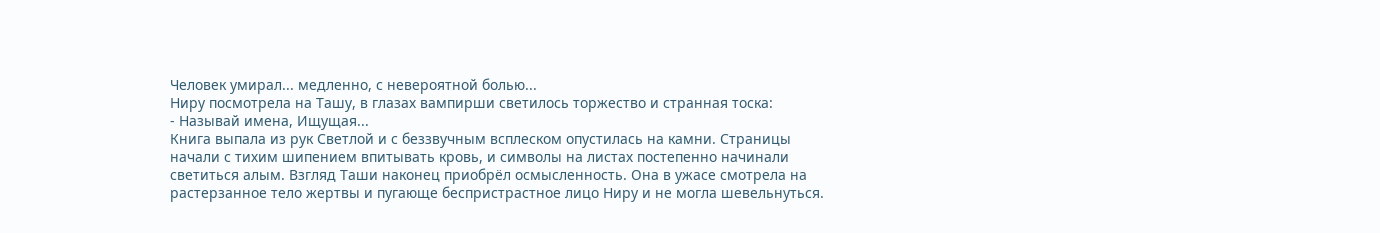Человек умирал... медленно, с невероятной болью...
Ниру посмотрела на Ташу, в глазах вампирши светилось торжество и странная тоска:
- Называй имена, Ищущая...
Книга выпала из рук Светлой и с беззвучным всплеском опустилась на камни. Страницы начали с тихим шипением впитывать кровь, и символы на листах постепенно начинали светиться алым. Взгляд Таши наконец приобрёл осмысленность. Она в ужасе смотрела на растерзанное тело жертвы и пугающе беспристрастное лицо Ниру и не могла шевельнуться.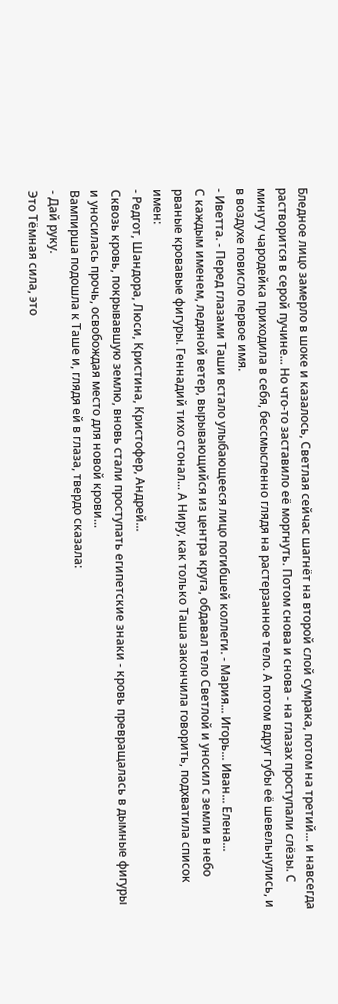Бледное лицо замерло в шоке и казалось, Светлая сейчас шагнёт на второй слой сумрака, потом на третий... и навсегда растворится в серой пучине... Но что-то заставило её моргнуть. Потом снова и снова - на глазах проступали слёзы. С минуту чародейка приходила в себя, бессмысленно глядя на растерзанное тело. А потом вдруг губы её шевельнулись, и в воздухе повисло первое имя.
- Иветта. - Перед глазами Таши встало улыбающееся лицо погибшей коллеги. - Мария... Игорь... Иван... Елена...
С каждым именем, ледяной ветер, вырывающийся из центра круга, обдавал тело Светлой и уносил с земли в небо рваные кровавые фигуры. Геннадий тихо стонал... А Ниру, как только Таша закончила говорить, подхватила список имен:
- Редгот, Шандора, Люси, Кристина, Кристофер, Андрей...
Сквозь кровь, покрывавшую землю, вновь стали проступать египетские знаки - кровь превращалась в дымные фигуры и уносилась прочь, освобождая место для новой крови...
Вампирша подошла к Таше и, глядя ей в глаза, твердо сказала:
- Дай руку.
Это Тёмная сила, это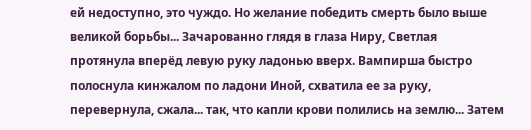ей недоступно, это чуждо. Но желание победить смерть было выше великой борьбы... Зачарованно глядя в глаза Ниру, Светлая протянула вперёд левую руку ладонью вверх. Вампирша быстро полоснула кинжалом по ладони Иной, схватила ее за руку, перевернула, сжала... так, что капли крови полились на землю... Затем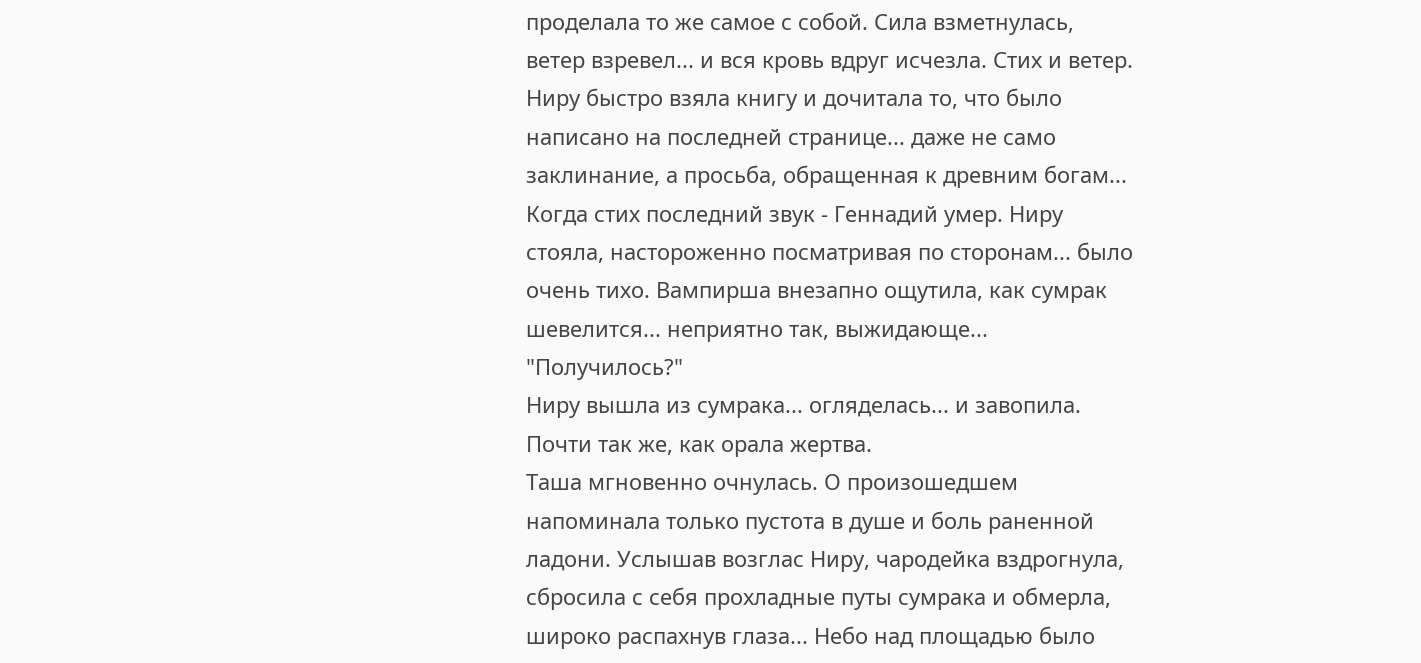проделала то же самое с собой. Сила взметнулась, ветер взревел... и вся кровь вдруг исчезла. Стих и ветер.
Ниру быстро взяла книгу и дочитала то, что было написано на последней странице... даже не само заклинание, а просьба, обращенная к древним богам...
Когда стих последний звук - Геннадий умер. Ниру стояла, настороженно посматривая по сторонам... было очень тихо. Вампирша внезапно ощутила, как сумрак шевелится... неприятно так, выжидающе...
"Получилось?"
Ниру вышла из сумрака... огляделась... и завопила. Почти так же, как орала жертва.
Таша мгновенно очнулась. О произошедшем напоминала только пустота в душе и боль раненной ладони. Услышав возглас Ниру, чародейка вздрогнула, сбросила с себя прохладные путы сумрака и обмерла, широко распахнув глаза... Небо над площадью было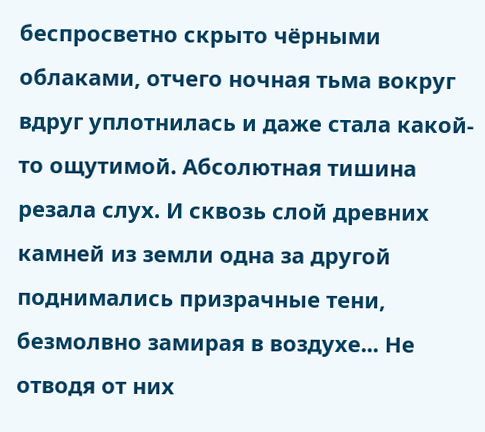беспросветно скрыто чёрными облаками, отчего ночная тьма вокруг вдруг уплотнилась и даже стала какой-то ощутимой. Абсолютная тишина резала слух. И сквозь слой древних камней из земли одна за другой поднимались призрачные тени, безмолвно замирая в воздухе... Не отводя от них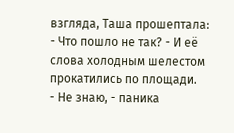взгляда, Таша прошептала:
- Что пошло не так? - И её слова холодным шелестом прокатились по площади.
- Не знаю, - паника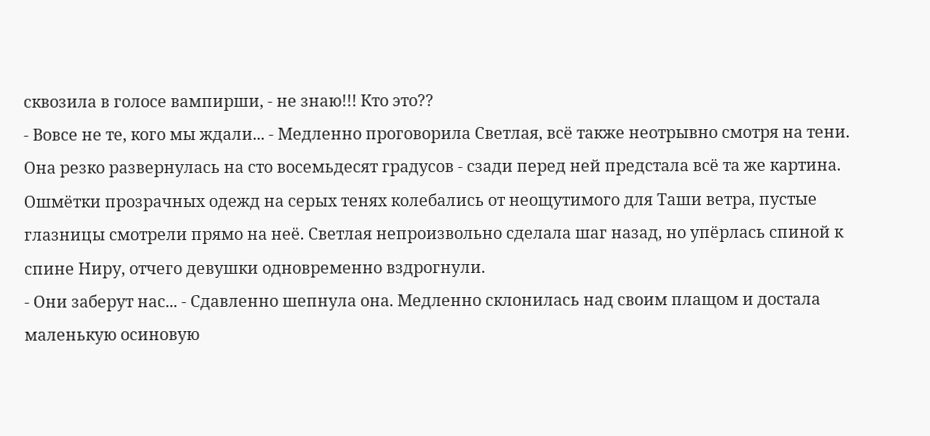сквозила в голосе вампирши, - не знаю!!! Кто это??
- Вовсе не те, кого мы ждали... - Медленно проговорила Светлая, всё также неотрывно смотря на тени. Она резко развернулась на сто восемьдесят градусов - сзади перед ней предстала всё та же картина. Ошмётки прозрачных одежд на серых тенях колебались от неощутимого для Таши ветра, пустые глазницы смотрели прямо на неё. Светлая непроизвольно сделала шаг назад, но упёрлась спиной к спине Ниру, отчего девушки одновременно вздрогнули.
- Они заберут нас... - Сдавленно шепнула она. Медленно склонилась над своим плащом и достала маленькую осиновую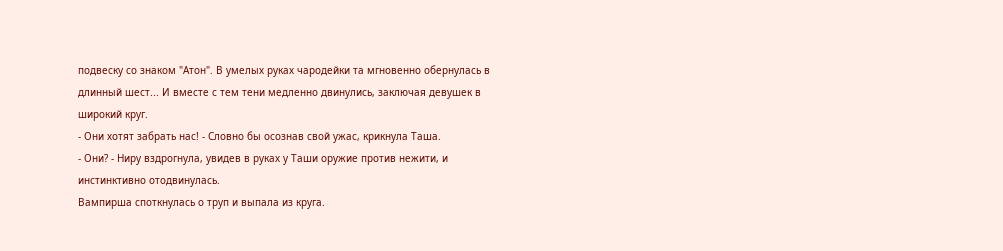подвеску со знаком "Атон". В умелых руках чародейки та мгновенно обернулась в длинный шест... И вместе с тем тени медленно двинулись, заключая девушек в широкий круг.
- Они хотят забрать нас! - Словно бы осознав свой ужас, крикнула Таша.
- Они? - Ниру вздрогнула, увидев в руках у Таши оружие против нежити, и инстинктивно отодвинулась.
Вампирша споткнулась о труп и выпала из круга.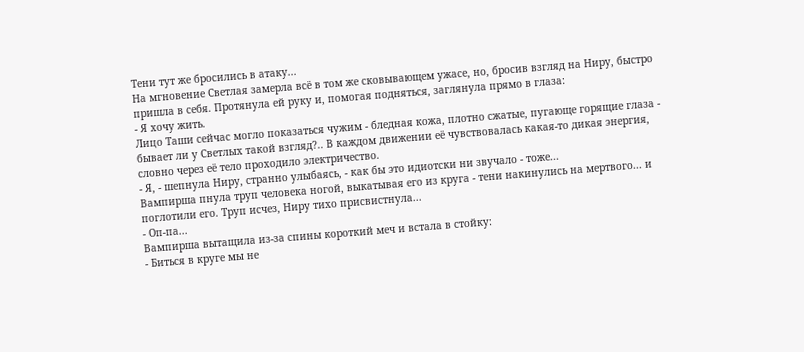Тени тут же бросились в атаку...
На мгновение Светлая замерла всё в том же сковывающем ужасе, но, бросив взгляд на Ниру, быстро пришла в себя. Протянула ей руку и, помогая подняться, заглянула прямо в глаза:
- Я хочу жить.
Лицо Таши сейчас могло показаться чужим - бледная кожа, плотно сжатые, пугающе горящие глаза - бывает ли у Светлых такой взгляд?.. В каждом движении её чувствовалась какая-то дикая энергия, словно через её тело проходило электричество.
- Я, - шепнула Ниру, странно улыбаясь, - как бы это идиотски ни звучало - тоже...
Вампирша пнула труп человека ногой, выкатывая его из круга - тени накинулись на мертвого... и поглотили его. Труп исчез, Ниру тихо присвистнула...
- Оп-па...
Вампирша вытащила из-за спины короткий меч и встала в стойку:
- Биться в круге мы не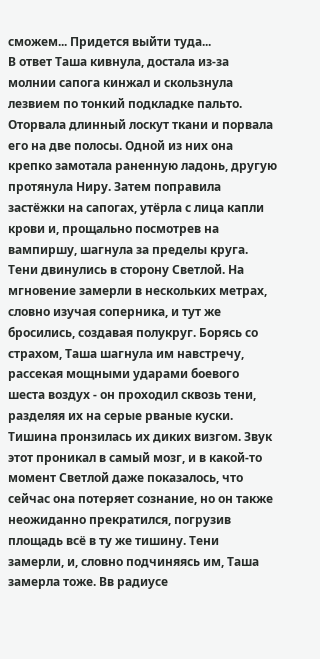сможем... Придется выйти туда...
В ответ Таша кивнула, достала из-за молнии сапога кинжал и скользнула лезвием по тонкий подкладке пальто. Оторвала длинный лоскут ткани и порвала его на две полосы. Одной из них она крепко замотала раненную ладонь, другую протянула Ниру. Затем поправила застёжки на сапогах, утёрла с лица капли крови и, прощально посмотрев на вампиршу, шагнула за пределы круга.
Тени двинулись в сторону Светлой. На мгновение замерли в нескольких метрах, словно изучая соперника, и тут же бросились, создавая полукруг. Борясь со страхом, Таша шагнула им навстречу, рассекая мощными ударами боевого шеста воздух - он проходил сквозь тени, разделяя их на серые рваные куски. Тишина пронзилась их диких визгом. Звук этот проникал в самый мозг, и в какой-то момент Светлой даже показалось, что сейчас она потеряет сознание, но он также неожиданно прекратился, погрузив площадь всё в ту же тишину. Тени замерли, и, словно подчиняясь им, Таша замерла тоже. Вв радиусе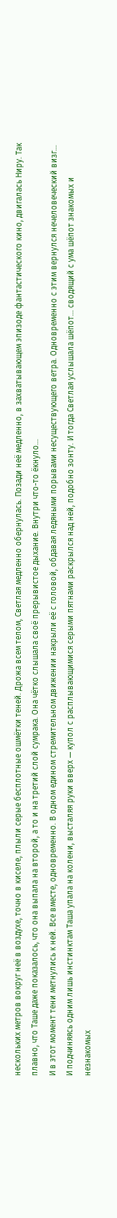нескольких метров вокруг неё в воздухе, точно в киселе, плыли серые бесплотные ошмётки теней. Дрожа всем телом, Светлая медленно обернулась. Позади неё медленно, в захватывающем эпизоде фантастического кино, двигалась Ниру. Так плавно, что Таше даже показалось, что она выпала на второй, а то и на третий слой сумрака. Она чётко слышала своё прерывистое дыхание. Внутри что-то ёкнуло...
И в этот момент тени метнулись к ней. Все вместе, одновременно. В одном едином стремительном движении накрыли её с головой, обдавая ледяными порывами несуществующего ветра. Одновременно с этим вернулся нечеловеческий визг... И подчиняясь одним лишь инстинктам Таша упала на колени, высталяя руки вверх — купол с расплывающимися серыми пятнами раскрылся над ней, подобно зонту. И тогда Светлая услышала шёпот... сводящий с ума шёпот знакомых и незнакомых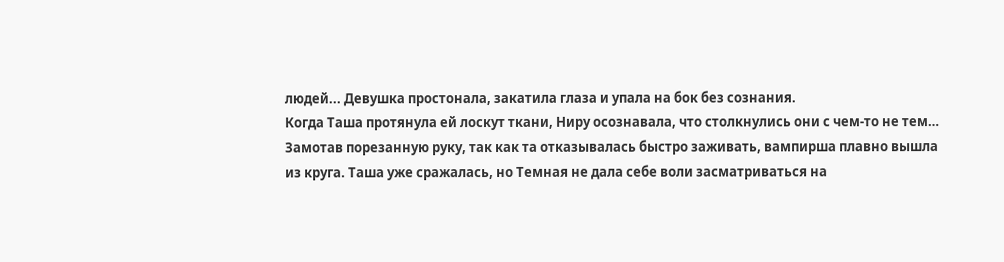людей... Девушка простонала, закатила глаза и упала на бок без сознания.
Когда Таша протянула ей лоскут ткани, Ниру осознавала, что столкнулись они с чем-то не тем…
Замотав порезанную руку, так как та отказывалась быстро заживать, вампирша плавно вышла из круга. Таша уже сражалась, но Темная не дала себе воли засматриваться на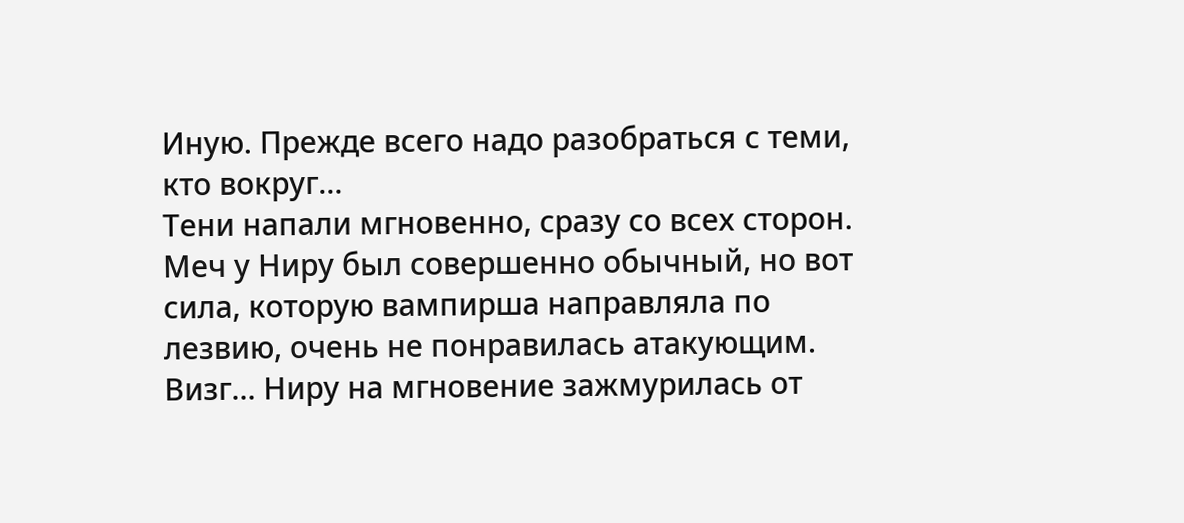Иную. Прежде всего надо разобраться с теми, кто вокруг…
Тени напали мгновенно, сразу со всех сторон. Меч у Ниру был совершенно обычный, но вот сила, которую вампирша направляла по лезвию, очень не понравилась атакующим. Визг… Ниру на мгновение зажмурилась от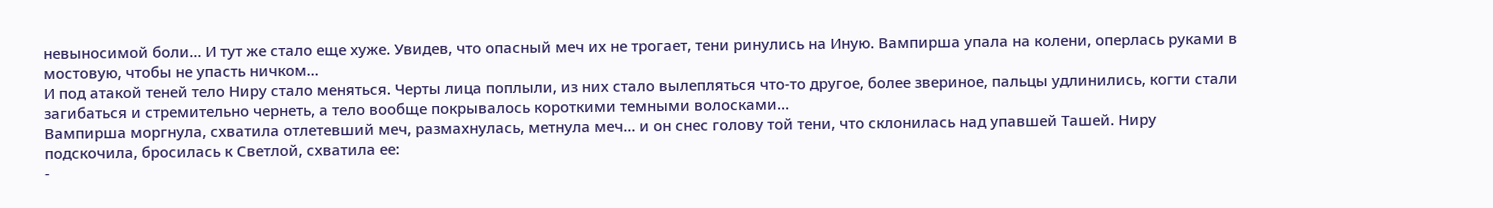невыносимой боли… И тут же стало еще хуже. Увидев, что опасный меч их не трогает, тени ринулись на Иную. Вампирша упала на колени, оперлась руками в мостовую, чтобы не упасть ничком…
И под атакой теней тело Ниру стало меняться. Черты лица поплыли, из них стало вылепляться что-то другое, более звериное, пальцы удлинились, когти стали загибаться и стремительно чернеть, а тело вообще покрывалось короткими темными волосками…
Вампирша моргнула, схватила отлетевший меч, размахнулась, метнула меч… и он снес голову той тени, что склонилась над упавшей Ташей. Ниру подскочила, бросилась к Светлой, схватила ее:
-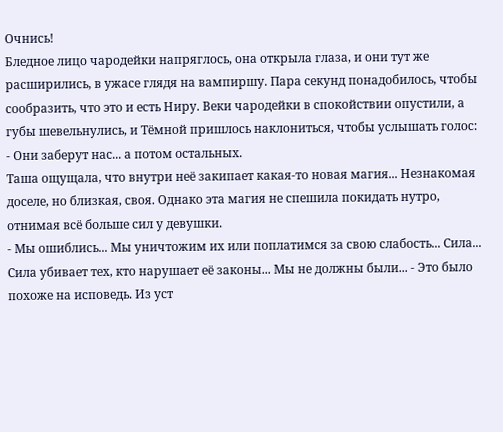Очнись!
Бледное лицо чародейки напряглось, она открыла глаза, и они тут же расширились, в ужасе глядя на вампиршу. Пара секунд понадобилось, чтобы сообразить, что это и есть Ниру. Веки чародейки в спокойствии опустили, а губы шевельнулись, и Тёмной пришлось наклониться, чтобы услышать голос:
- Они заберут нас... а потом остальных.
Таша ощущала, что внутри неё закипает какая-то новая магия... Незнакомая доселе, но близкая, своя. Однако эта магия не спешила покидать нутро, отнимая всё больше сил у девушки.
- Мы ошиблись... Мы уничтожим их или поплатимся за свою слабость... Сила... Сила убивает тех, кто нарушает её законы... Мы не должны были... - Это было похоже на исповедь. Из уст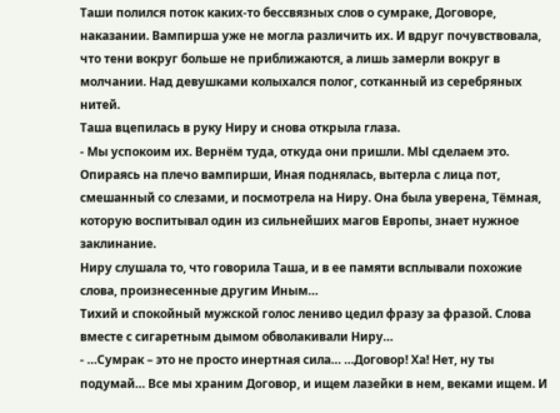Таши полился поток каких-то бессвязных слов о сумраке, Договоре, наказании. Вампирша уже не могла различить их. И вдруг почувствовала, что тени вокруг больше не приближаются, а лишь замерли вокруг в молчании. Над девушками колыхался полог, сотканный из серебряных нитей.
Таша вцепилась в руку Ниру и снова открыла глаза.
- Мы успокоим их. Вернём туда, откуда они пришли. МЫ сделаем это.
Опираясь на плечо вампирши, Иная поднялась, вытерла с лица пот, смешанный со слезами, и посмотрела на Ниру. Она была уверена, Тёмная, которую воспитывал один из сильнейших магов Европы, знает нужное заклинание.
Ниру слушала то, что говорила Таша, и в ее памяти всплывали похожие слова, произнесенные другим Иным…
Тихий и спокойный мужской голос лениво цедил фразу за фразой. Слова вместе с сигаретным дымом обволакивали Ниру…
- …Сумрак – это не просто инертная сила… …Договор! Ха! Нет, ну ты подумай… Все мы храним Договор, и ищем лазейки в нем, веками ищем. И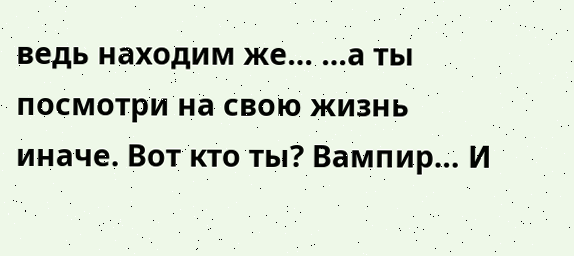ведь находим же… …а ты посмотри на свою жизнь иначе. Вот кто ты? Вампир… И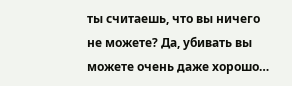ты считаешь, что вы ничего не можете? Да, убивать вы можете очень даже хорошо…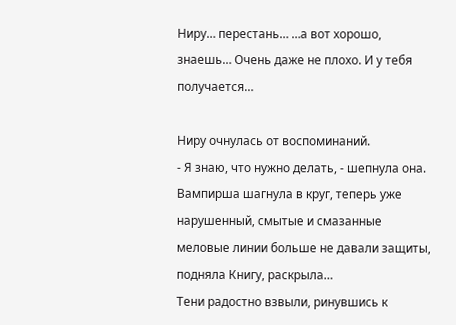Ниру… перестань… …а вот хорошо, знаешь… Очень даже не плохо. И у тебя получается…

Ниру очнулась от воспоминаний.
- Я знаю, что нужно делать, - шепнула она.
Вампирша шагнула в круг, теперь уже нарушенный, смытые и смазанные меловые линии больше не давали защиты, подняла Книгу, раскрыла…
Тени радостно взвыли, ринувшись к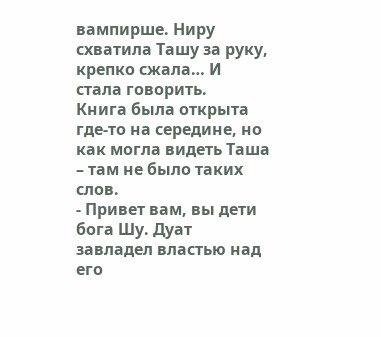вампирше. Ниру схватила Ташу за руку, крепко сжала… И стала говорить.
Книга была открыта где-то на середине, но как могла видеть Таша – там не было таких слов.
- Привет вам, вы дети бога Шу. Дуат завладел властью над его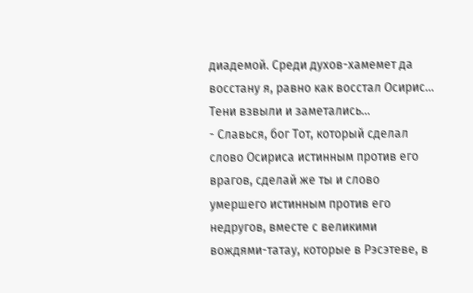диадемой. Среди духов-хамемет да восстану я, равно как восстал Осирис…
Тени взвыли и заметались…
- Славься, бог Тот, который сделал слово Осириса истинным против его врагов, сделай же ты и слово умершего истинным против его недругов, вместе с великими вождями-татау, которые в Рэсэтеве, в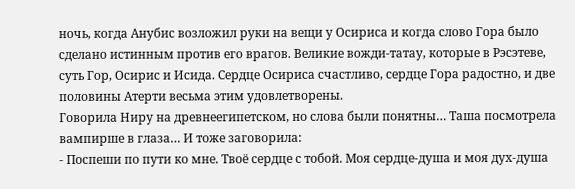ночь, когда Анубис возложил руки на вещи у Осириса и когда слово Гора было сделано истинным против его врагов. Великие вожди-татау, которые в Рэсэтеве, суть Гор, Осирис и Исида. Сердце Осириса счастливо, сердце Гора радостно, и две половины Атерти весьма этим удовлетворены.
Говорила Ниру на древнеегипетском, но слова были понятны… Таша посмотрела вампирше в глаза… И тоже заговорила:
- Поспеши по пути ко мне. Твоё сердце с тобой. Моя сердце-душа и моя дух-душа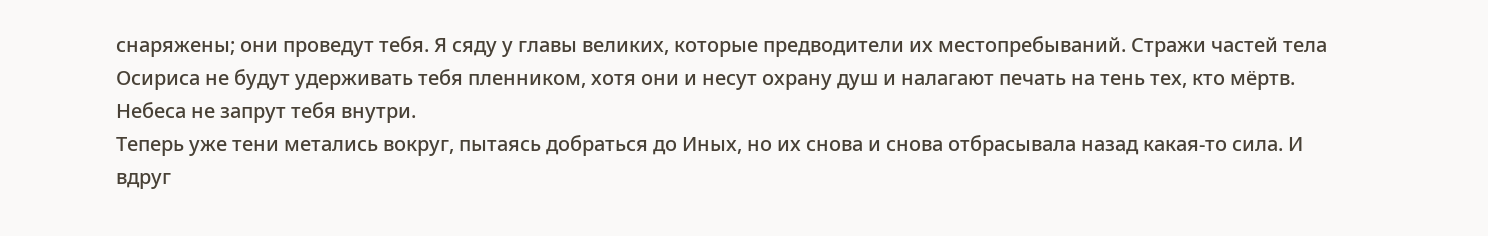снаряжены; они проведут тебя. Я сяду у главы великих, которые предводители их местопребываний. Стражи частей тела Осириса не будут удерживать тебя пленником, хотя они и несут охрану душ и налагают печать на тень тех, кто мёртв. Небеса не запрут тебя внутри.
Теперь уже тени метались вокруг, пытаясь добраться до Иных, но их снова и снова отбрасывала назад какая-то сила. И вдруг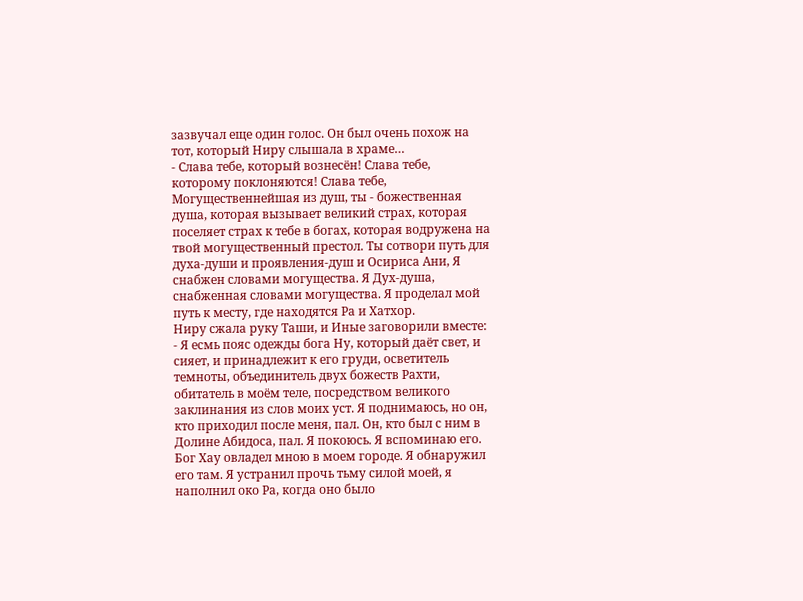зазвучал еще один голос. Он был очень похож на тот, который Ниру слышала в храме…
- Слава тебе, который вознесён! Слава тебе, которому поклоняются! Слава тебе, Могущественнейшая из душ, ты - божественная душа, которая вызывает великий страх, которая поселяет страх к тебе в богах, которая водружена на твой могущественный престол. Ты сотвори путь для духа-души и проявления-душ и Осириса Ани, Я снабжен словами могущества. Я Дух-душа, снабженная словами могущества. Я проделал мой путь к месту, где находятся Ра и Хатхор.
Ниру сжала руку Таши, и Иные заговорили вместе:
- Я есмь пояс одежды бога Ну, который даёт свет, и сияет, и принадлежит к его груди, осветитель темноты, объединитель двух божеств Рахти, обитатель в моём теле, посредством великого заклинания из слов моих уст. Я поднимаюсь, но он, кто приходил после меня, пал. Он, кто был с ним в Долине Абидоса, пал. Я покоюсь. Я вспоминаю его. Бог Хау овладел мною в моем городе. Я обнаружил его там. Я устранил прочь тьму силой моей, я наполнил око Ра, когда оно было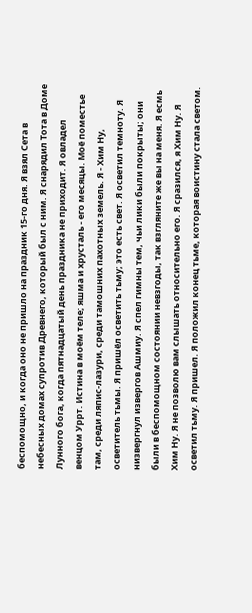беспомощно, и когда оно не пришло на праздник 15-го дня. Я взял Сета в небесных домах супротив Древнего, который был с ним. Я снарядил Тота в Доме Лунного бога, когда пятнадцатый день праздника не приходит. Я овладел венцом Уррт. Истина в моём теле; яшма и хрусталь - его месяцы. Моё поместье там, среди ляпис-лазури, среди тамошних пахотных земель. Я - Хим Ну, осветитель тьмы. Я пришёл осветить тьму; это есть свет. Я осветил темноту. Я низвергнул извергов Ашмиу. Я спел гимны тем, чьи лики были покрыты; они были в беспомощном состоянии невзгоды, так взгляните же вы на меня. Я есмь Хим Ну. Я не позволю вам слышать относительно его. Я сразился, я Хим Ну. Я осветил тьму. Я пришел. Я положил конец тьме, которая воистину стала светом.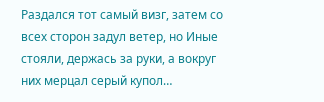Раздался тот самый визг, затем со всех сторон задул ветер, но Иные стояли, держась за руки, а вокруг них мерцал серый купол…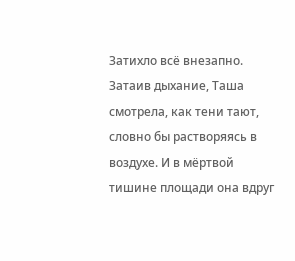Затихло всё внезапно. Затаив дыхание, Таша смотрела, как тени тают, словно бы растворяясь в воздухе. И в мёртвой тишине площади она вдруг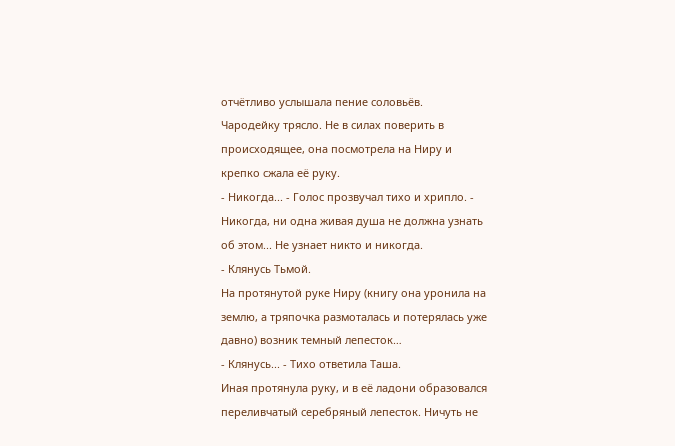отчётливо услышала пение соловьёв.
Чародейку трясло. Не в силах поверить в происходящее, она посмотрела на Ниру и крепко сжала её руку.
- Никогда... - Голос прозвучал тихо и хрипло. - Никогда, ни одна живая душа не должна узнать об этом... Не узнает никто и никогда.
- Клянусь Тьмой.
На протянутой руке Ниру (книгу она уронила на землю, а тряпочка размоталась и потерялась уже давно) возник темный лепесток…
- Клянусь... - Тихо ответила Таша.
Иная протянула руку, и в её ладони образовался переливчатый серебряный лепесток. Ничуть не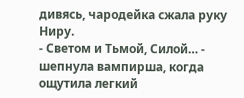дивясь, чародейка сжала руку Ниру.
- Светом и Тьмой, Силой… - шепнула вампирша, когда ощутила легкий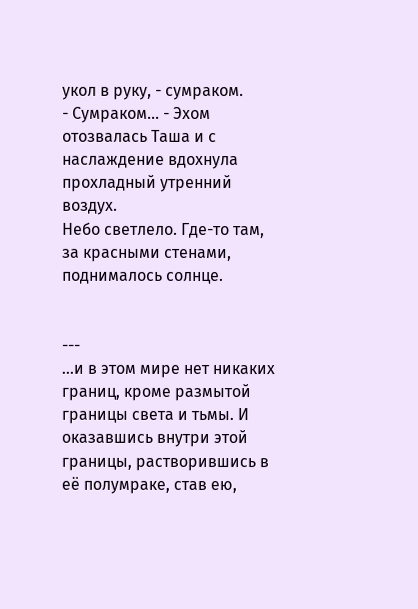укол в руку, - сумраком.
- Сумраком... - Эхом отозвалась Таша и с наслаждение вдохнула прохладный утренний воздух.
Небо светлело. Где-то там, за красными стенами, поднималось солнце.


---
...и в этом мире нет никаких границ, кроме размытой границы света и тьмы. И оказавшись внутри этой границы, растворившись в её полумраке, став ею,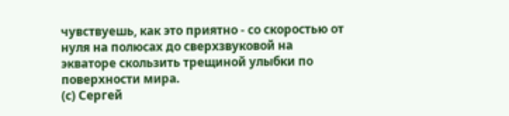чувствуешь, как это приятно - со скоростью от нуля на полюсах до сверхзвуковой на экваторе скользить трещиной улыбки по поверхности мира.
(с) Сергей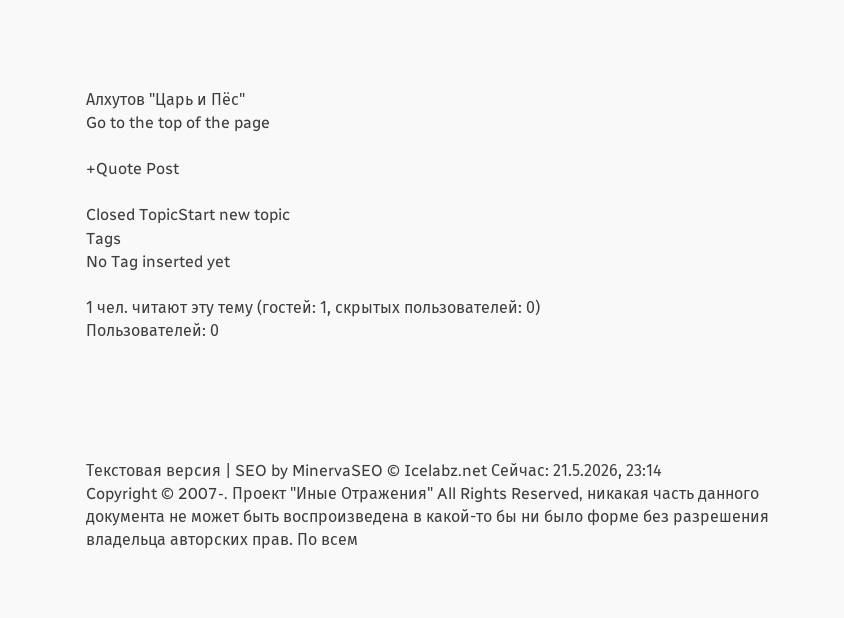Алхутов "Царь и Пёс"
Go to the top of the page

+Quote Post

Closed TopicStart new topic
Tags
No Tag inserted yet

1 чел. читают эту тему (гостей: 1, скрытых пользователей: 0)
Пользователей: 0





Текстовая версия | SEO by MinervaSEO © Icelabz.net Сейчас: 21.5.2026, 23:14
Copyright © 2007-. Проект "Иные Отражения" All Rights Reserved, никакая часть данного документа не может быть воспроизведена в какой-то бы ни было форме без разрешения владельца авторских прав. По всем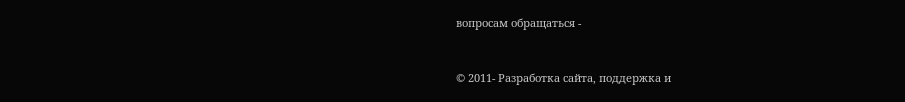вопросам обращаться -


© 2011- Разработка сайта, поддержка и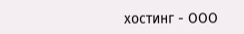хостинг - ООО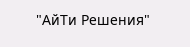"АйТи Решения"